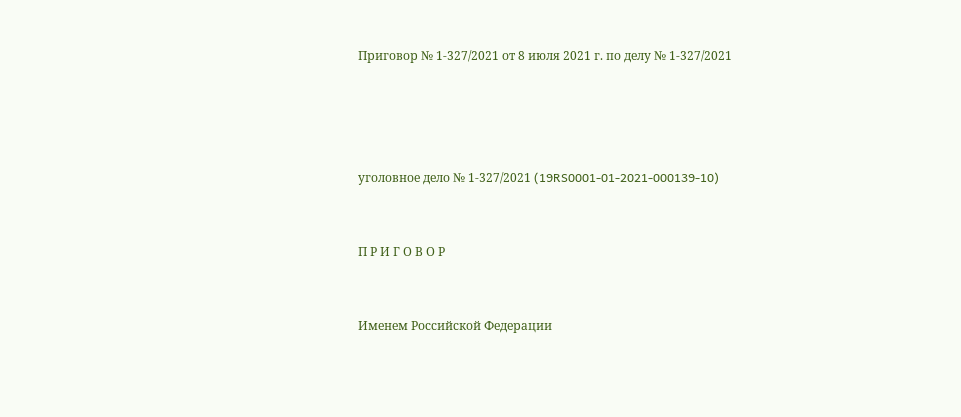Приговор № 1-327/2021 от 8 июля 2021 г. по делу № 1-327/2021




уголовное дело № 1-327/2021 (19RS0001-01-2021-000139-10)


П Р И Г О В О Р


Именем Российской Федерации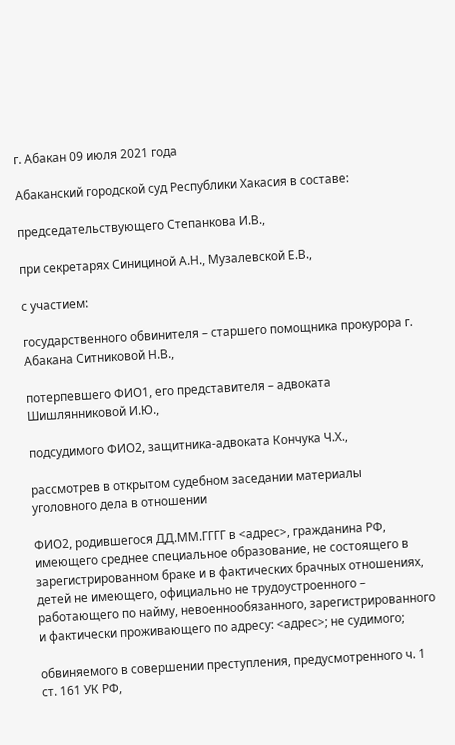г. Абакан 09 июля 2021 года

Абаканский городской суд Республики Хакасия в составе:

председательствующего Степанкова И.В.,

при секретарях Синициной А.Н., Музалевской Е.В.,

с участием:

государственного обвинителя – старшего помощника прокурора г. Абакана Ситниковой Н.В.,

потерпевшего ФИО1, его представителя – адвоката Шишлянниковой И.Ю.,

подсудимого ФИО2, защитника-адвоката Кончука Ч.Х.,

рассмотрев в открытом судебном заседании материалы уголовного дела в отношении

ФИО2, родившегося ДД.ММ.ГГГГ в <адрес>, гражданина РФ, имеющего среднее специальное образование, не состоящего в зарегистрированном браке и в фактических брачных отношениях, детей не имеющего, официально не трудоустроенного – работающего по найму, невоеннообязанного, зарегистрированного и фактически проживающего по адресу: <адрес>; не судимого;

обвиняемого в совершении преступления, предусмотренного ч. 1 ст. 161 УК РФ,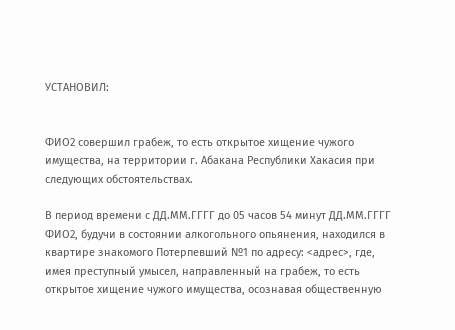УСТАНОВИЛ:


ФИО2 совершил грабеж, то есть открытое хищение чужого имущества, на территории г. Абакана Республики Хакасия при следующих обстоятельствах.

В период времени с ДД.ММ.ГГГГ до 05 часов 54 минут ДД.ММ.ГГГГ ФИО2, будучи в состоянии алкогольного опьянения, находился в квартире знакомого Потерпевший №1 по адресу: <адрес>, где, имея преступный умысел, направленный на грабеж, то есть открытое хищение чужого имущества, осознавая общественную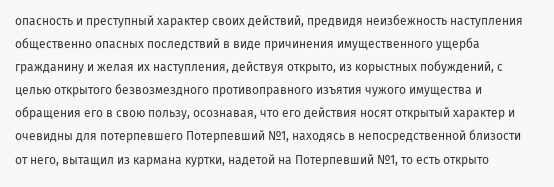опасность и преступный характер своих действий, предвидя неизбежность наступления общественно опасных последствий в виде причинения имущественного ущерба гражданину и желая их наступления, действуя открыто, из корыстных побуждений, с целью открытого безвозмездного противоправного изъятия чужого имущества и обращения его в свою пользу, осознавая, что его действия носят открытый характер и очевидны для потерпевшего Потерпевший №1, находясь в непосредственной близости от него, вытащил из кармана куртки, надетой на Потерпевший №1, то есть открыто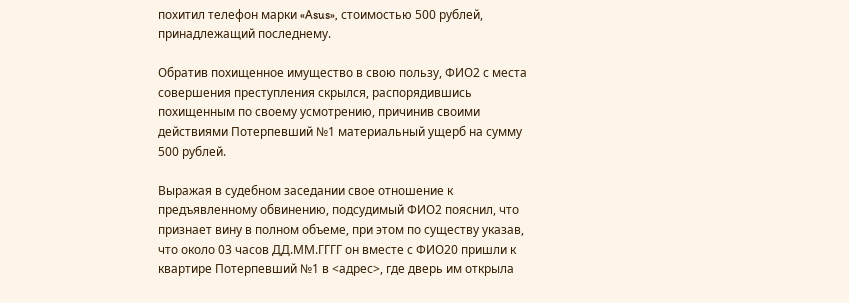похитил телефон марки «Asus», стоимостью 500 рублей, принадлежащий последнему.

Обратив похищенное имущество в свою пользу, ФИО2 с места совершения преступления скрылся, распорядившись похищенным по своему усмотрению, причинив своими действиями Потерпевший №1 материальный ущерб на сумму 500 рублей.

Выражая в судебном заседании свое отношение к предъявленному обвинению, подсудимый ФИО2 пояснил, что признает вину в полном объеме, при этом по существу указав, что около 03 часов ДД.ММ.ГГГГ он вместе с ФИО20 пришли к квартире Потерпевший №1 в <адрес>, где дверь им открыла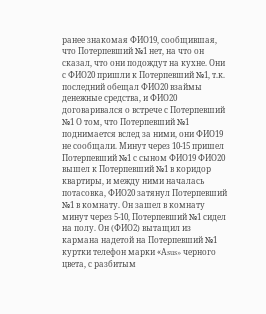ранее знакомая ФИО19, сообщившая, что Потерпевший №1 нет, на что он сказал, что они подождут на кухне. Они с ФИО20 пришли к Потерпевший №1, т.к. последний обещал ФИО20 взаймы денежные средства, и ФИО20 договаривался о встрече с Потерпевший №1 О том, что Потерпевший №1 поднимается вслед за ними, они ФИО19 не сообщали. Минут через 10-15 пришел Потерпевший №1 с сыном ФИО19 ФИО20 вышел к Потерпевший №1 в коридор квартиры, и между ними началась потасовка, ФИО20 затянул Потерпевший №1 в комнату. Он зашел в комнату минут через 5-10, Потерпевший №1 сидел на полу. Он (ФИО2) вытащил из кармана надетой на Потерпевший №1 куртки телефон марки «Аsus» черного цвета, с разбитым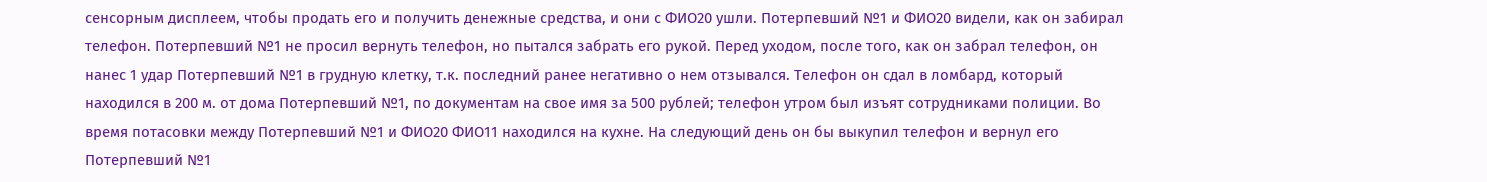сенсорным дисплеем, чтобы продать его и получить денежные средства, и они с ФИО20 ушли. Потерпевший №1 и ФИО20 видели, как он забирал телефон. Потерпевший №1 не просил вернуть телефон, но пытался забрать его рукой. Перед уходом, после того, как он забрал телефон, он нанес 1 удар Потерпевший №1 в грудную клетку, т.к. последний ранее негативно о нем отзывался. Телефон он сдал в ломбард, который находился в 200 м. от дома Потерпевший №1, по документам на свое имя за 500 рублей; телефон утром был изъят сотрудниками полиции. Во время потасовки между Потерпевший №1 и ФИО20 ФИО11 находился на кухне. На следующий день он бы выкупил телефон и вернул его Потерпевший №1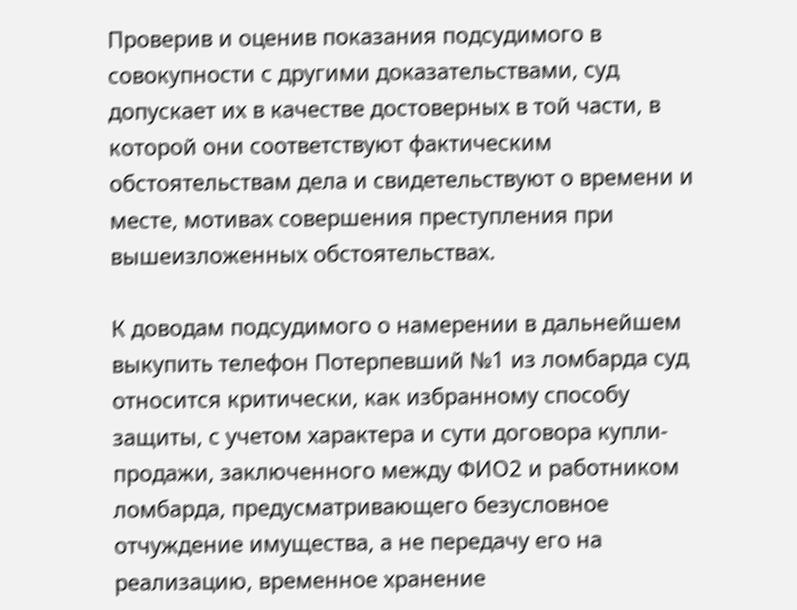Проверив и оценив показания подсудимого в совокупности с другими доказательствами, суд допускает их в качестве достоверных в той части, в которой они соответствуют фактическим обстоятельствам дела и свидетельствуют о времени и месте, мотивах совершения преступления при вышеизложенных обстоятельствах.

К доводам подсудимого о намерении в дальнейшем выкупить телефон Потерпевший №1 из ломбарда суд относится критически, как избранному способу защиты, с учетом характера и сути договора купли-продажи, заключенного между ФИО2 и работником ломбарда, предусматривающего безусловное отчуждение имущества, а не передачу его на реализацию, временное хранение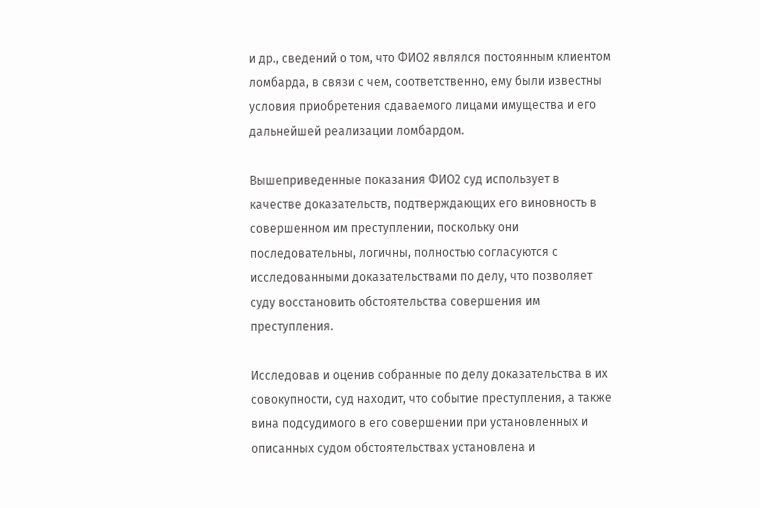и др., сведений о том, что ФИО2 являлся постоянным клиентом ломбарда, в связи с чем, соответственно, ему были известны условия приобретения сдаваемого лицами имущества и его дальнейшей реализации ломбардом.

Вышеприведенные показания ФИО2 суд использует в качестве доказательств, подтверждающих его виновность в совершенном им преступлении, поскольку они последовательны, логичны, полностью согласуются с исследованными доказательствами по делу, что позволяет суду восстановить обстоятельства совершения им преступления.

Исследовав и оценив собранные по делу доказательства в их совокупности, суд находит, что событие преступления, а также вина подсудимого в его совершении при установленных и описанных судом обстоятельствах установлена и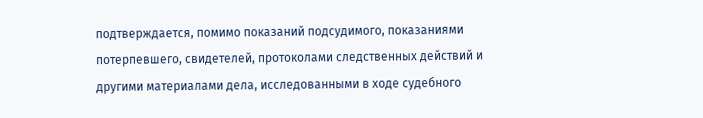подтверждается, помимо показаний подсудимого, показаниями потерпевшего, свидетелей, протоколами следственных действий и другими материалами дела, исследованными в ходе судебного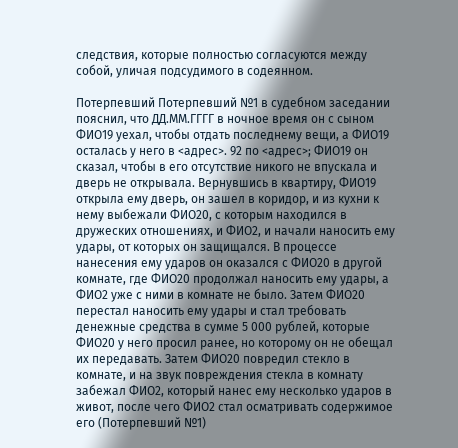следствия, которые полностью согласуются между собой, уличая подсудимого в содеянном.

Потерпевший Потерпевший №1 в судебном заседании пояснил, что ДД.ММ.ГГГГ в ночное время он с сыном ФИО19 уехал, чтобы отдать последнему вещи, а ФИО19 осталась у него в <адрес>. 92 по <адрес>; ФИО19 он сказал, чтобы в его отсутствие никого не впускала и дверь не открывала. Вернувшись в квартиру, ФИО19 открыла ему дверь, он зашел в коридор, и из кухни к нему выбежали ФИО20, с которым находился в дружеских отношениях, и ФИО2, и начали наносить ему удары, от которых он защищался. В процессе нанесения ему ударов он оказался с ФИО20 в другой комнате, где ФИО20 продолжал наносить ему удары, а ФИО2 уже с ними в комнате не было. Затем ФИО20 перестал наносить ему удары и стал требовать денежные средства в сумме 5 000 рублей, которые ФИО20 у него просил ранее, но которому он не обещал их передавать. Затем ФИО20 повредил стекло в комнате, и на звук повреждения стекла в комнату забежал ФИО2, который нанес ему несколько ударов в живот, после чего ФИО2 стал осматривать содержимое его (Потерпевший №1)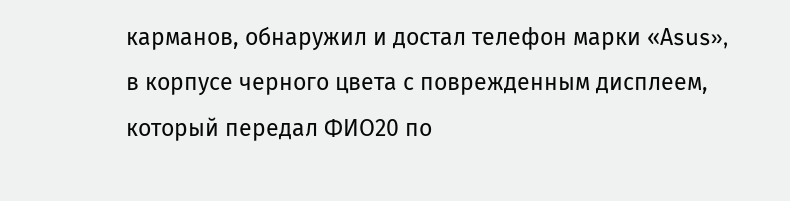карманов, обнаружил и достал телефон марки «Аsus», в корпусе черного цвета с поврежденным дисплеем, который передал ФИО20 по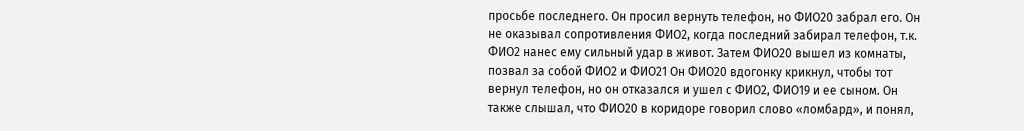просьбе последнего. Он просил вернуть телефон, но ФИО20 забрал его. Он не оказывал сопротивления ФИО2, когда последний забирал телефон, т.к. ФИО2 нанес ему сильный удар в живот. Затем ФИО20 вышел из комнаты, позвал за собой ФИО2 и ФИО21 Он ФИО20 вдогонку крикнул, чтобы тот вернул телефон, но он отказался и ушел с ФИО2, ФИО19 и ее сыном. Он также слышал, что ФИО20 в коридоре говорил слово «ломбард», и понял,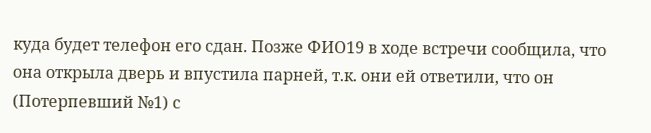куда будет телефон его сдан. Позже ФИО19 в ходе встречи сообщила, что она открыла дверь и впустила парней, т.к. они ей ответили, что он (Потерпевший №1) с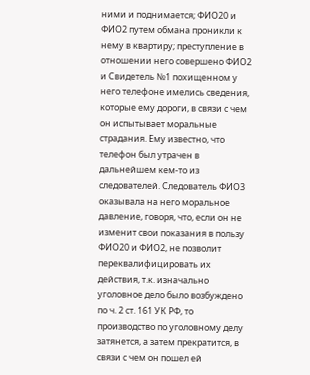ними и поднимается; ФИО20 и ФИО2 путем обмана проникли к нему в квартиру; преступление в отношении него совершено ФИО2 и Свидетель №1 похищенном у него телефоне имелись сведения, которые ему дороги, в связи с чем он испытывает моральные страдания. Ему известно, что телефон был утрачен в дальнейшем кем-то из следователей. Следователь ФИО3 оказывала на него моральное давление, говоря, что, если он не изменит свои показания в пользу ФИО20 и ФИО2, не позволит переквалифицировать их действия, т.к. изначально уголовное дело было возбуждено по ч. 2 ст. 161 УК РФ, то производство по уголовному делу затянется, а затем прекратится, в связи с чем он пошел ей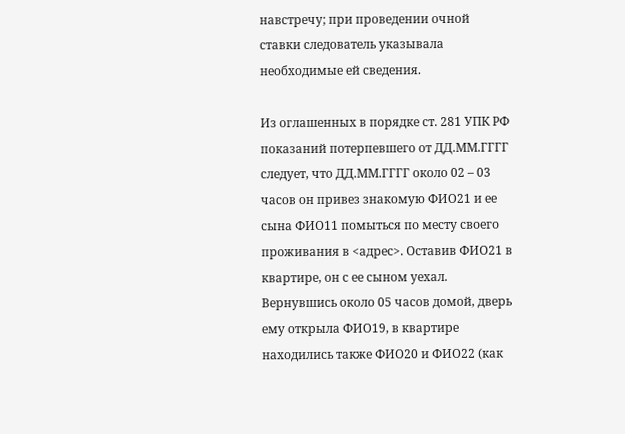навстречу; при проведении очной ставки следователь указывала необходимые ей сведения.

Из оглашенных в порядке ст. 281 УПК РФ показаний потерпевшего от ДД.ММ.ГГГГ следует, что ДД.ММ.ГГГГ около 02 – 03 часов он привез знакомую ФИО21 и ее сына ФИО11 помыться по месту своего проживания в <адрес>. Оставив ФИО21 в квартире, он с ее сыном уехал. Вернувшись около 05 часов домой, дверь ему открыла ФИО19, в квартире находились также ФИО20 и ФИО22 (как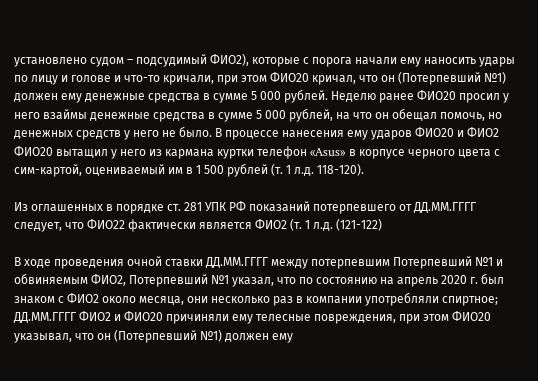установлено судом – подсудимый ФИО2), которые с порога начали ему наносить удары по лицу и голове и что-то кричали, при этом ФИО20 кричал, что он (Потерпевший №1) должен ему денежные средства в сумме 5 000 рублей. Неделю ранее ФИО20 просил у него взаймы денежные средства в сумме 5 000 рублей, на что он обещал помочь, но денежных средств у него не было. В процессе нанесения ему ударов ФИО20 и ФИО2 ФИО20 вытащил у него из кармана куртки телефон «Asus» в корпусе черного цвета с сим-картой, оцениваемый им в 1 500 рублей (т. 1 л.д. 118-120).

Из оглашенных в порядке ст. 281 УПК РФ показаний потерпевшего от ДД.ММ.ГГГГ следует, что ФИО22 фактически является ФИО2 (т. 1 л.д. (121-122)

В ходе проведения очной ставки ДД.ММ.ГГГГ между потерпевшим Потерпевший №1 и обвиняемым ФИО2, Потерпевший №1 указал, что по состоянию на апрель 2020 г. был знаком с ФИО2 около месяца, они несколько раз в компании употребляли спиртное; ДД.ММ.ГГГГ ФИО2 и ФИО20 причиняли ему телесные повреждения, при этом ФИО20 указывал, что он (Потерпевший №1) должен ему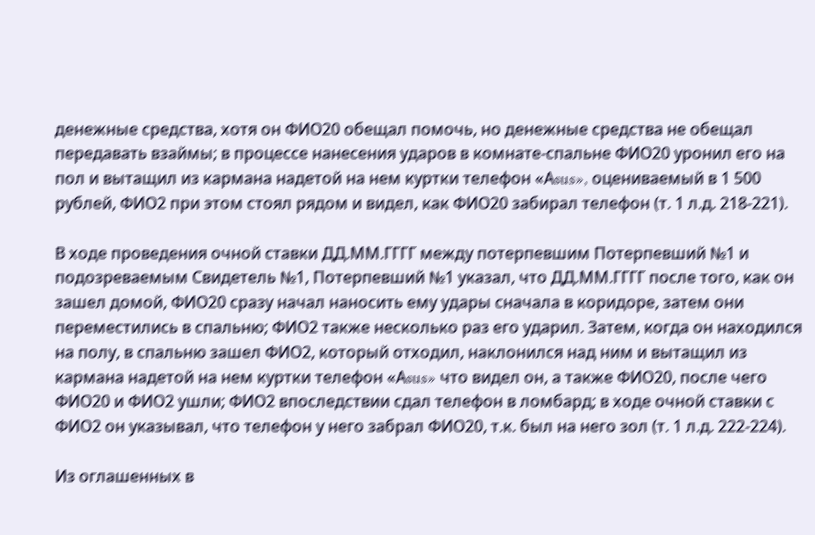денежные средства, хотя он ФИО20 обещал помочь, но денежные средства не обещал передавать взаймы; в процессе нанесения ударов в комнате-спальне ФИО20 уронил его на пол и вытащил из кармана надетой на нем куртки телефон «Аsus», оцениваемый в 1 500 рублей, ФИО2 при этом стоял рядом и видел, как ФИО20 забирал телефон (т. 1 л.д. 218-221).

В ходе проведения очной ставки ДД.ММ.ГГГГ между потерпевшим Потерпевший №1 и подозреваемым Свидетель №1, Потерпевший №1 указал, что ДД.ММ.ГГГГ после того, как он зашел домой, ФИО20 сразу начал наносить ему удары сначала в коридоре, затем они переместились в спальню; ФИО2 также несколько раз его ударил. Затем, когда он находился на полу, в спальню зашел ФИО2, который отходил, наклонился над ним и вытащил из кармана надетой на нем куртки телефон «Аsus» что видел он, а также ФИО20, после чего ФИО20 и ФИО2 ушли; ФИО2 впоследствии сдал телефон в ломбард; в ходе очной ставки с ФИО2 он указывал, что телефон у него забрал ФИО20, т.к. был на него зол (т. 1 л.д. 222-224).

Из оглашенных в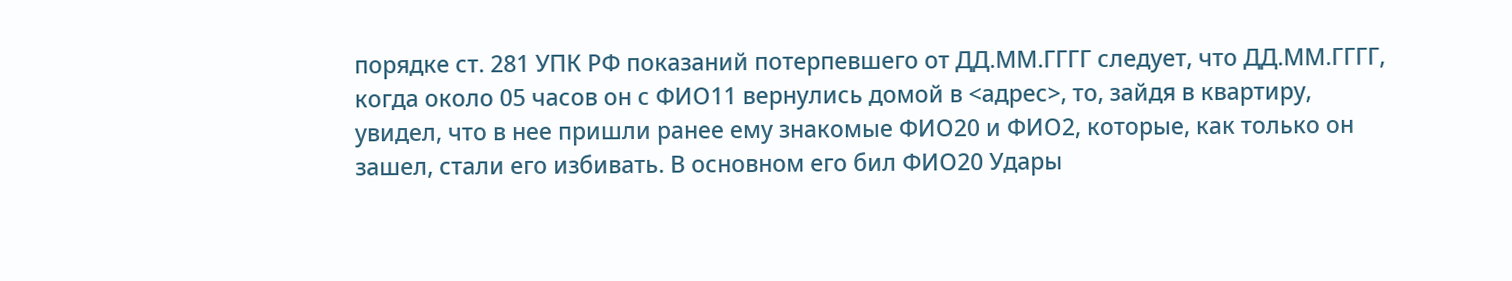порядке ст. 281 УПК РФ показаний потерпевшего от ДД.ММ.ГГГГ следует, что ДД.ММ.ГГГГ, когда около 05 часов он с ФИО11 вернулись домой в <адрес>, то, зайдя в квартиру, увидел, что в нее пришли ранее ему знакомые ФИО20 и ФИО2, которые, как только он зашел, стали его избивать. В основном его бил ФИО20 Удары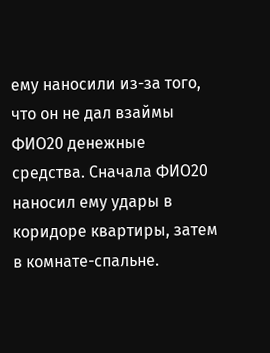ему наносили из-за того, что он не дал взаймы ФИО20 денежные средства. Сначала ФИО20 наносил ему удары в коридоре квартиры, затем в комнате-спальне.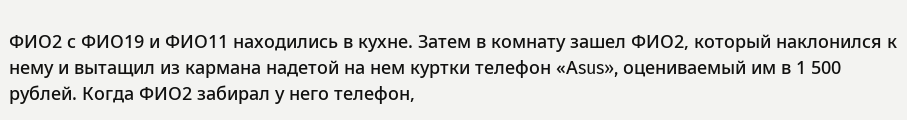ФИО2 с ФИО19 и ФИО11 находились в кухне. Затем в комнату зашел ФИО2, который наклонился к нему и вытащил из кармана надетой на нем куртки телефон «Аsus», оцениваемый им в 1 500 рублей. Когда ФИО2 забирал у него телефон,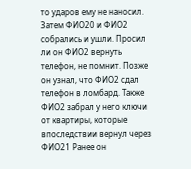то ударов ему не наносил. Затем ФИО20 и ФИО2 собрались и ушли. Просил ли он ФИО2 вернуть телефон, не помнит. Позже он узнал, что ФИО2 сдал телефон в ломбард. Также ФИО2 забрал у него ключи от квартиры, которые впоследствии вернул через ФИО21 Ранее он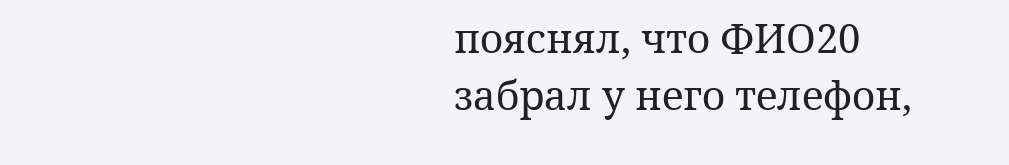пояснял, что ФИО20 забрал у него телефон,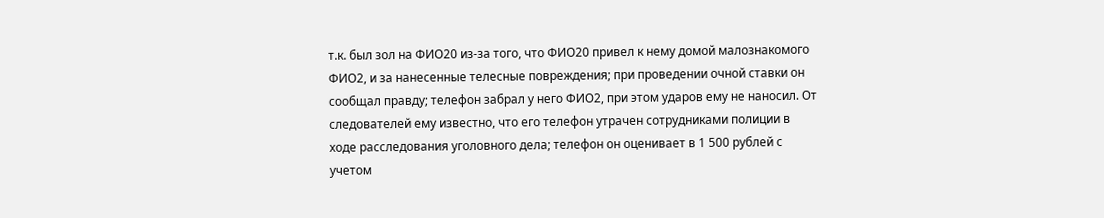т.к. был зол на ФИО20 из-за того, что ФИО20 привел к нему домой малознакомого ФИО2, и за нанесенные телесные повреждения; при проведении очной ставки он сообщал правду; телефон забрал у него ФИО2, при этом ударов ему не наносил. От следователей ему известно, что его телефон утрачен сотрудниками полиции в ходе расследования уголовного дела; телефон он оценивает в 1 500 рублей с учетом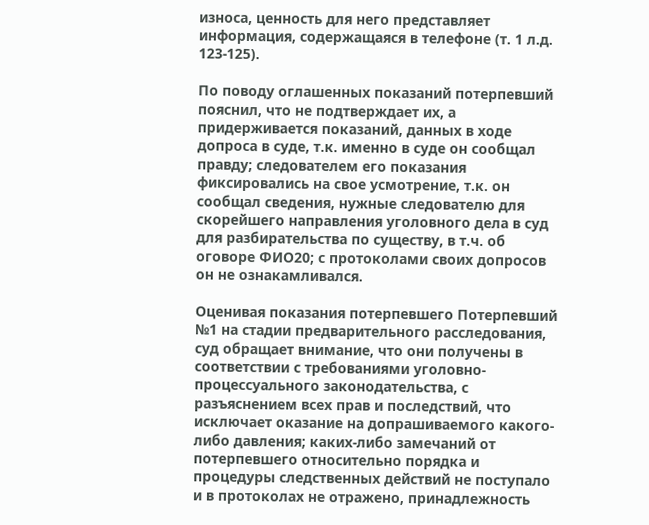износа, ценность для него представляет информация, содержащаяся в телефоне (т. 1 л.д. 123-125).

По поводу оглашенных показаний потерпевший пояснил, что не подтверждает их, а придерживается показаний, данных в ходе допроса в суде, т.к. именно в суде он сообщал правду; следователем его показания фиксировались на свое усмотрение, т.к. он сообщал сведения, нужные следователю для скорейшего направления уголовного дела в суд для разбирательства по существу, в т.ч. об оговоре ФИО20; с протоколами своих допросов он не ознакамливался.

Оценивая показания потерпевшего Потерпевший №1 на стадии предварительного расследования, суд обращает внимание, что они получены в соответствии с требованиями уголовно-процессуального законодательства, с разъяснением всех прав и последствий, что исключает оказание на допрашиваемого какого-либо давления; каких-либо замечаний от потерпевшего относительно порядка и процедуры следственных действий не поступало и в протоколах не отражено, принадлежность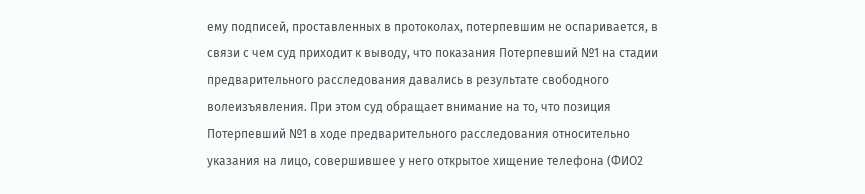ему подписей, проставленных в протоколах, потерпевшим не оспаривается, в связи с чем суд приходит к выводу, что показания Потерпевший №1 на стадии предварительного расследования давались в результате свободного волеизъявления. При этом суд обращает внимание на то, что позиция Потерпевший №1 в ходе предварительного расследования относительно указания на лицо, совершившее у него открытое хищение телефона (ФИО2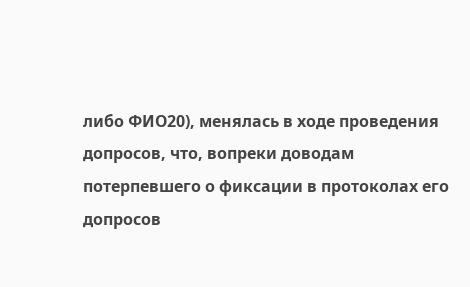либо ФИО20), менялась в ходе проведения допросов, что, вопреки доводам потерпевшего о фиксации в протоколах его допросов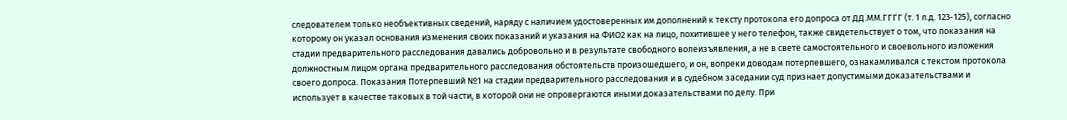следователем только необъективных сведений, наряду с наличием удостоверенных им дополнений к тексту протокола его допроса от ДД.ММ.ГГГГ (т. 1 л.д. 123-125), согласно которому он указал основания изменения своих показаний и указания на ФИО2 как на лицо, похитившее у него телефон, также свидетельствует о том, что показания на стадии предварительного расследования давались добровольно и в результате свободного волеизъявления, а не в свете самостоятельного и своевольного изложения должностным лицом органа предварительного расследования обстоятельств произошедшего, и он, вопреки доводам потерпевшего, ознакамливался с текстом протокола своего допроса. Показания Потерпевший №1 на стадии предварительного расследования и в судебном заседании суд признает допустимыми доказательствами и использует в качестве таковых в той части, в которой они не опровергаются иными доказательствами по делу. При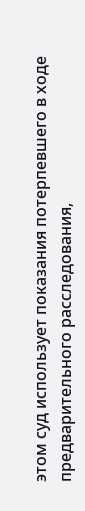этом суд использует показания потерпевшего в ходе предварительного расследования,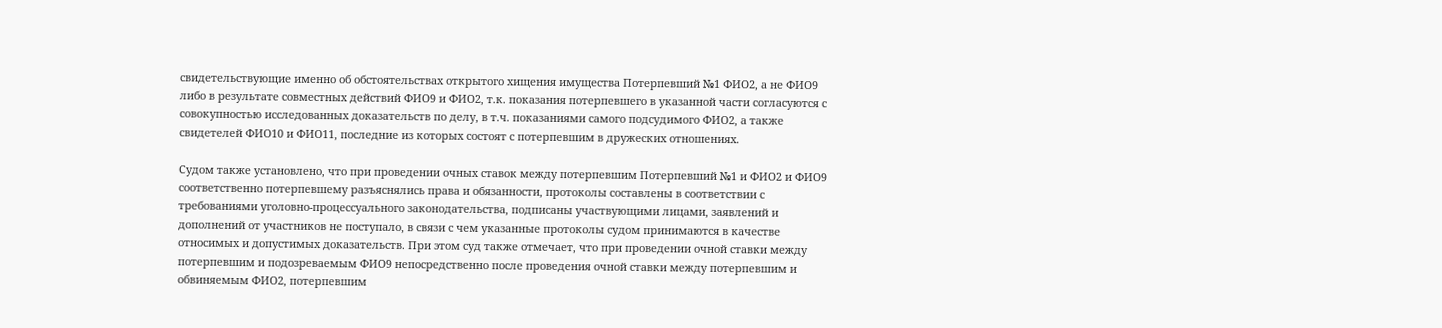свидетельствующие именно об обстоятельствах открытого хищения имущества Потерпевший №1 ФИО2, а не ФИО9 либо в результате совместных действий ФИО9 и ФИО2, т.к. показания потерпевшего в указанной части согласуются с совокупностью исследованных доказательств по делу, в т.ч. показаниями самого подсудимого ФИО2, а также свидетелей ФИО10 и ФИО11, последние из которых состоят с потерпевшим в дружеских отношениях.

Судом также установлено, что при проведении очных ставок между потерпевшим Потерпевший №1 и ФИО2 и ФИО9 соответственно потерпевшему разъяснялись права и обязанности, протоколы составлены в соответствии с требованиями уголовно-процессуального законодательства, подписаны участвующими лицами, заявлений и дополнений от участников не поступало, в связи с чем указанные протоколы судом принимаются в качестве относимых и допустимых доказательств. При этом суд также отмечает, что при проведении очной ставки между потерпевшим и подозреваемым ФИО9 непосредственно после проведения очной ставки между потерпевшим и обвиняемым ФИО2, потерпевшим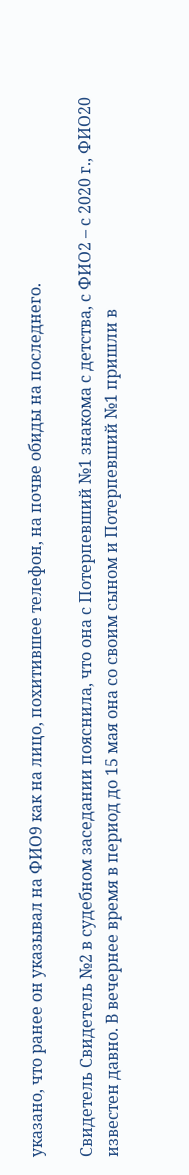указано, что ранее он указывал на ФИО9 как на лицо, похитившее телефон, на почве обиды на последнего.

Свидетель Свидетель №2 в судебном заседании пояснила, что она с Потерпевший №1 знакома с детства, с ФИО2 – с 2020 г., ФИО20 известен давно. В вечернее время в период до 15 мая она со своим сыном и Потерпевший №1 пришли в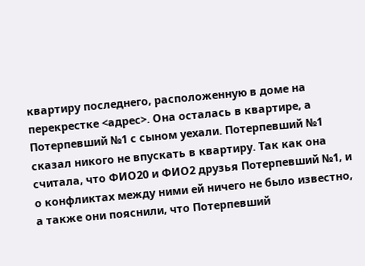квартиру последнего, расположенную в доме на перекрестке <адрес>. Она осталась в квартире, а Потерпевший №1 с сыном уехали. Потерпевший №1 сказал никого не впускать в квартиру. Так как она считала, что ФИО20 и ФИО2 друзья Потерпевший №1, и о конфликтах между ними ей ничего не было известно, а также они пояснили, что Потерпевший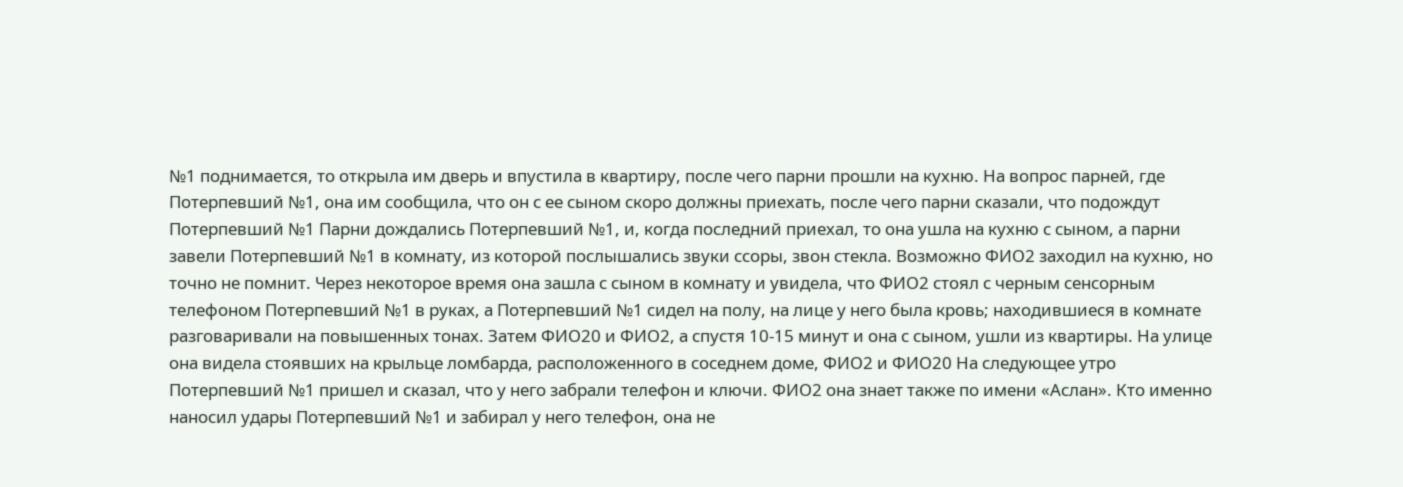№1 поднимается, то открыла им дверь и впустила в квартиру, после чего парни прошли на кухню. На вопрос парней, где Потерпевший №1, она им сообщила, что он с ее сыном скоро должны приехать, после чего парни сказали, что подождут Потерпевший №1 Парни дождались Потерпевший №1, и, когда последний приехал, то она ушла на кухню с сыном, а парни завели Потерпевший №1 в комнату, из которой послышались звуки ссоры, звон стекла. Возможно ФИО2 заходил на кухню, но точно не помнит. Через некоторое время она зашла с сыном в комнату и увидела, что ФИО2 стоял с черным сенсорным телефоном Потерпевший №1 в руках, а Потерпевший №1 сидел на полу, на лице у него была кровь; находившиеся в комнате разговаривали на повышенных тонах. Затем ФИО20 и ФИО2, а спустя 10-15 минут и она с сыном, ушли из квартиры. На улице она видела стоявших на крыльце ломбарда, расположенного в соседнем доме, ФИО2 и ФИО20 На следующее утро Потерпевший №1 пришел и сказал, что у него забрали телефон и ключи. ФИО2 она знает также по имени «Аслан». Кто именно наносил удары Потерпевший №1 и забирал у него телефон, она не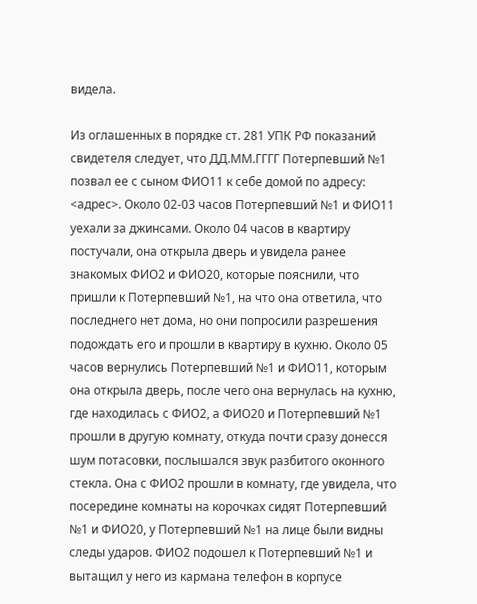видела.

Из оглашенных в порядке ст. 281 УПК РФ показаний свидетеля следует, что ДД.ММ.ГГГГ Потерпевший №1 позвал ее с сыном ФИО11 к себе домой по адресу: <адрес>. Около 02-03 часов Потерпевший №1 и ФИО11 уехали за джинсами. Около 04 часов в квартиру постучали, она открыла дверь и увидела ранее знакомых ФИО2 и ФИО20, которые пояснили, что пришли к Потерпевший №1, на что она ответила, что последнего нет дома, но они попросили разрешения подождать его и прошли в квартиру в кухню. Около 05 часов вернулись Потерпевший №1 и ФИО11, которым она открыла дверь, после чего она вернулась на кухню, где находилась с ФИО2, а ФИО20 и Потерпевший №1 прошли в другую комнату, откуда почти сразу донесся шум потасовки, послышался звук разбитого оконного стекла. Она с ФИО2 прошли в комнату, где увидела, что посередине комнаты на корочках сидят Потерпевший №1 и ФИО20, у Потерпевший №1 на лице были видны следы ударов. ФИО2 подошел к Потерпевший №1 и вытащил у него из кармана телефон в корпусе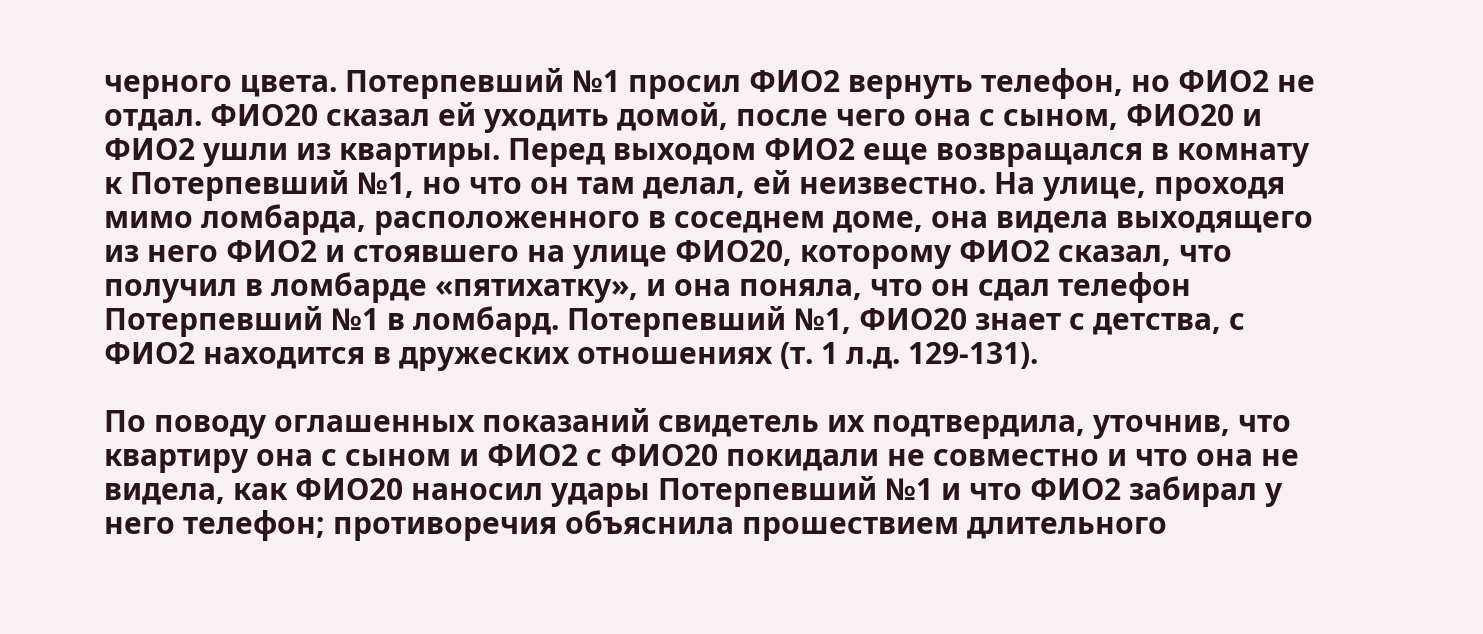черного цвета. Потерпевший №1 просил ФИО2 вернуть телефон, но ФИО2 не отдал. ФИО20 сказал ей уходить домой, после чего она с сыном, ФИО20 и ФИО2 ушли из квартиры. Перед выходом ФИО2 еще возвращался в комнату к Потерпевший №1, но что он там делал, ей неизвестно. На улице, проходя мимо ломбарда, расположенного в соседнем доме, она видела выходящего из него ФИО2 и стоявшего на улице ФИО20, которому ФИО2 сказал, что получил в ломбарде «пятихатку», и она поняла, что он сдал телефон Потерпевший №1 в ломбард. Потерпевший №1, ФИО20 знает с детства, с ФИО2 находится в дружеских отношениях (т. 1 л.д. 129-131).

По поводу оглашенных показаний свидетель их подтвердила, уточнив, что квартиру она с сыном и ФИО2 с ФИО20 покидали не совместно и что она не видела, как ФИО20 наносил удары Потерпевший №1 и что ФИО2 забирал у него телефон; противоречия объяснила прошествием длительного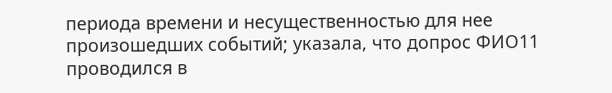периода времени и несущественностью для нее произошедших событий; указала, что допрос ФИО11 проводился в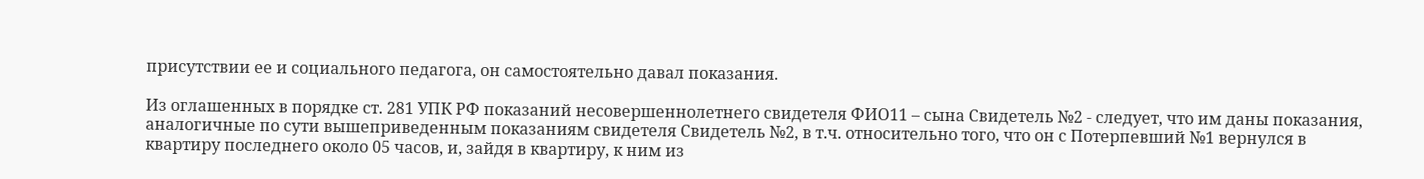присутствии ее и социального педагога, он самостоятельно давал показания.

Из оглашенных в порядке ст. 281 УПК РФ показаний несовершеннолетнего свидетеля ФИО11 – сына Свидетель №2 - следует, что им даны показания, аналогичные по сути вышеприведенным показаниям свидетеля Свидетель №2, в т.ч. относительно того, что он с Потерпевший №1 вернулся в квартиру последнего около 05 часов, и, зайдя в квартиру, к ним из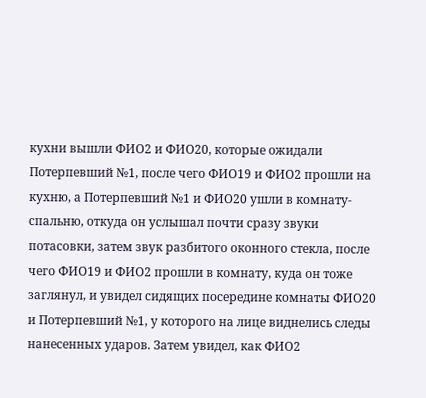кухни вышли ФИО2 и ФИО20, которые ожидали Потерпевший №1, после чего ФИО19 и ФИО2 прошли на кухню, а Потерпевший №1 и ФИО20 ушли в комнату-спальню, откуда он услышал почти сразу звуки потасовки, затем звук разбитого оконного стекла, после чего ФИО19 и ФИО2 прошли в комнату, куда он тоже заглянул, и увидел сидящих посередине комнаты ФИО20 и Потерпевший №1, у которого на лице виднелись следы нанесенных ударов. Затем увидел, как ФИО2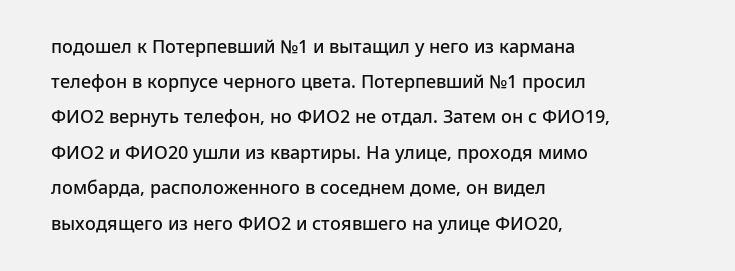подошел к Потерпевший №1 и вытащил у него из кармана телефон в корпусе черного цвета. Потерпевший №1 просил ФИО2 вернуть телефон, но ФИО2 не отдал. Затем он с ФИО19, ФИО2 и ФИО20 ушли из квартиры. На улице, проходя мимо ломбарда, расположенного в соседнем доме, он видел выходящего из него ФИО2 и стоявшего на улице ФИО20,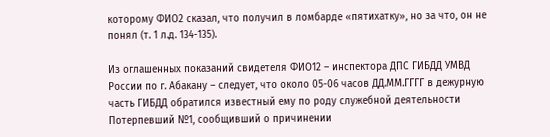которому ФИО2 сказал, что получил в ломбарде «пятихатку», но за что, он не понял (т. 1 л.д. 134-135).

Из оглашенных показаний свидетеля ФИО12 – инспектора ДПС ГИБДД УМВД России по г. Абакану – следует, что около 05-06 часов ДД.ММ.ГГГГ в дежурную часть ГИБДД обратился известный ему по роду служебной деятельности Потерпевший №1, сообщивший о причинении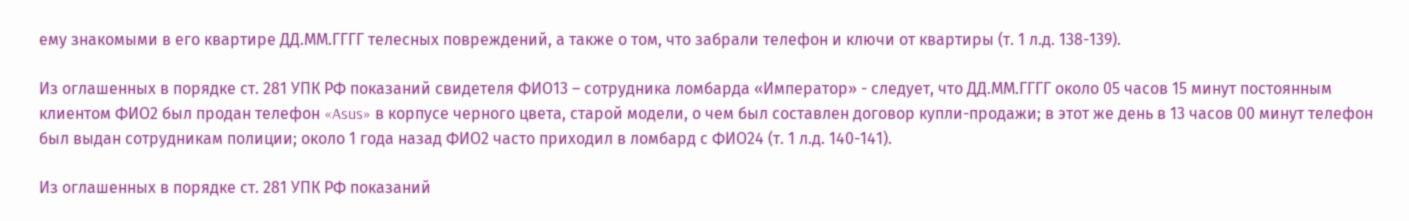ему знакомыми в его квартире ДД.ММ.ГГГГ телесных повреждений, а также о том, что забрали телефон и ключи от квартиры (т. 1 л.д. 138-139).

Из оглашенных в порядке ст. 281 УПК РФ показаний свидетеля ФИО13 – сотрудника ломбарда «Император» - следует, что ДД.ММ.ГГГГ около 05 часов 15 минут постоянным клиентом ФИО2 был продан телефон «Asus» в корпусе черного цвета, старой модели, о чем был составлен договор купли-продажи; в этот же день в 13 часов 00 минут телефон был выдан сотрудникам полиции; около 1 года назад ФИО2 часто приходил в ломбард с ФИО24 (т. 1 л.д. 140-141).

Из оглашенных в порядке ст. 281 УПК РФ показаний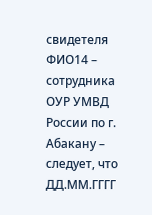свидетеля ФИО14 – сотрудника ОУР УМВД России по г. Абакану – следует, что ДД.ММ.ГГГГ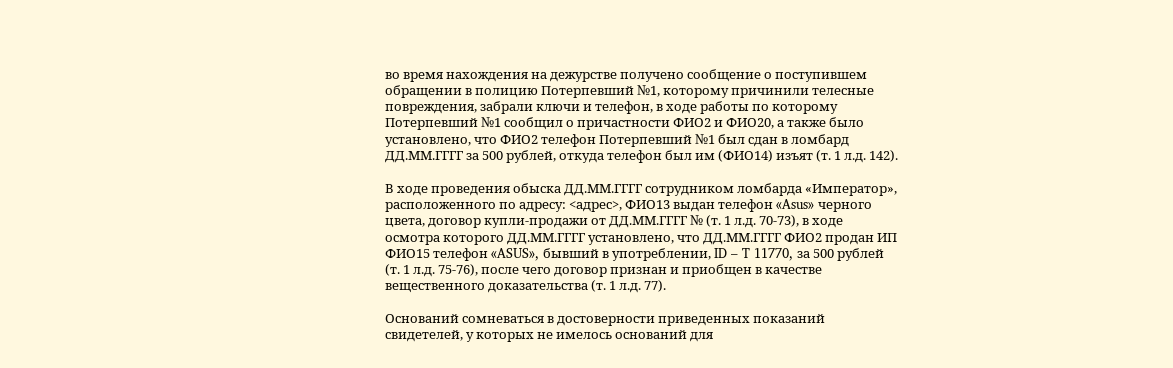во время нахождения на дежурстве получено сообщение о поступившем обращении в полицию Потерпевший №1, которому причинили телесные повреждения, забрали ключи и телефон, в ходе работы по которому Потерпевший №1 сообщил о причастности ФИО2 и ФИО20, а также было установлено, что ФИО2 телефон Потерпевший №1 был сдан в ломбард ДД.ММ.ГГГГ за 500 рублей, откуда телефон был им (ФИО14) изъят (т. 1 л.д. 142).

В ходе проведения обыска ДД.ММ.ГГГГ сотрудником ломбарда «Император», расположенного по адресу: <адрес>, ФИО13 выдан телефон «Asus» черного цвета, договор купли-продажи от ДД.ММ.ГГГГ № (т. 1 л.д. 70-73), в ходе осмотра которого ДД.ММ.ГГГГ установлено, что ДД.ММ.ГГГГ ФИО2 продан ИП ФИО15 телефон «ASUS», бывший в употреблении, ID – T 11770, за 500 рублей (т. 1 л.д. 75-76), после чего договор признан и приобщен в качестве вещественного доказательства (т. 1 л.д. 77).

Оснований сомневаться в достоверности приведенных показаний свидетелей, у которых не имелось оснований для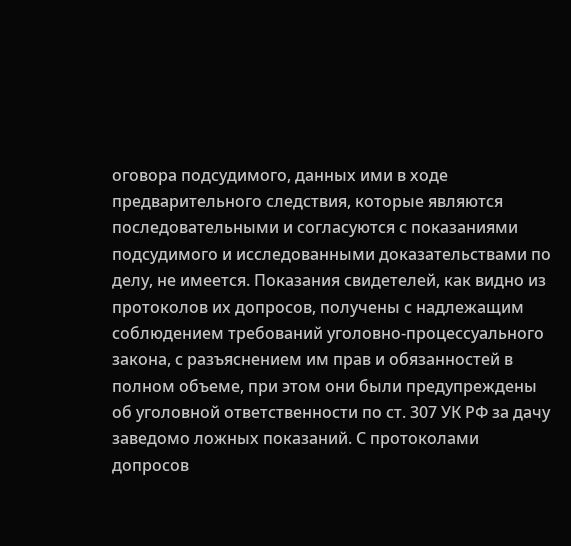оговора подсудимого, данных ими в ходе предварительного следствия, которые являются последовательными и согласуются с показаниями подсудимого и исследованными доказательствами по делу, не имеется. Показания свидетелей, как видно из протоколов их допросов, получены с надлежащим соблюдением требований уголовно-процессуального закона, с разъяснением им прав и обязанностей в полном объеме, при этом они были предупреждены об уголовной ответственности по ст. 307 УК РФ за дачу заведомо ложных показаний. С протоколами допросов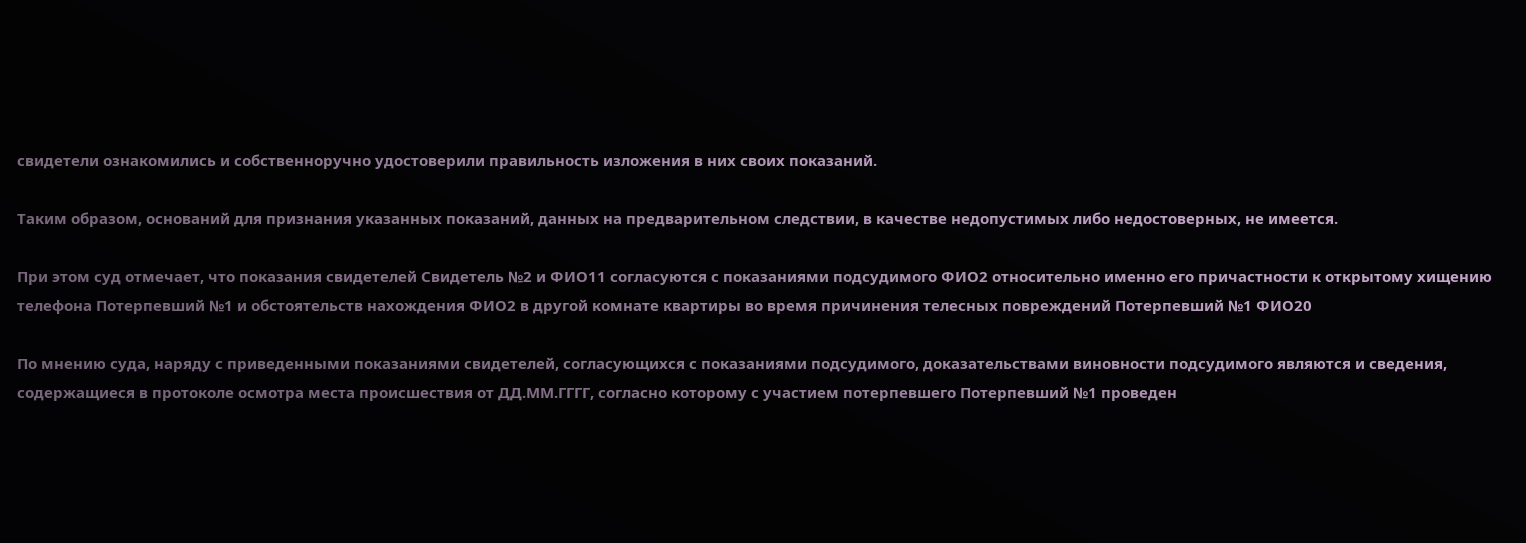свидетели ознакомились и собственноручно удостоверили правильность изложения в них своих показаний.

Таким образом, оснований для признания указанных показаний, данных на предварительном следствии, в качестве недопустимых либо недостоверных, не имеется.

При этом суд отмечает, что показания свидетелей Свидетель №2 и ФИО11 согласуются с показаниями подсудимого ФИО2 относительно именно его причастности к открытому хищению телефона Потерпевший №1 и обстоятельств нахождения ФИО2 в другой комнате квартиры во время причинения телесных повреждений Потерпевший №1 ФИО20

По мнению суда, наряду с приведенными показаниями свидетелей, согласующихся с показаниями подсудимого, доказательствами виновности подсудимого являются и сведения, содержащиеся в протоколе осмотра места происшествия от ДД.ММ.ГГГГ, согласно которому с участием потерпевшего Потерпевший №1 проведен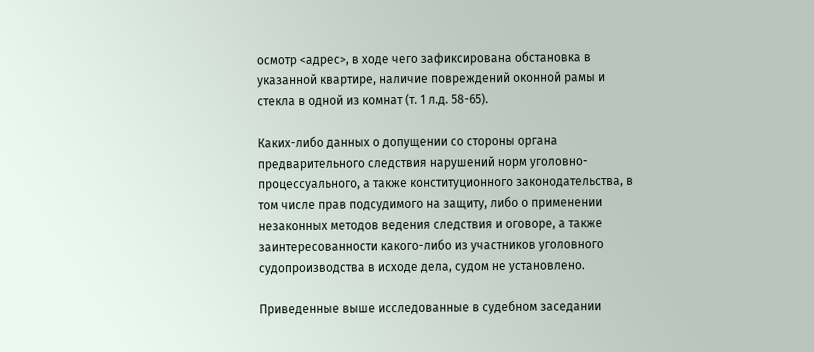осмотр <адрес>, в ходе чего зафиксирована обстановка в указанной квартире, наличие повреждений оконной рамы и стекла в одной из комнат (т. 1 л.д. 58-65).

Каких-либо данных о допущении со стороны органа предварительного следствия нарушений норм уголовно-процессуального, а также конституционного законодательства, в том числе прав подсудимого на защиту, либо о применении незаконных методов ведения следствия и оговоре, а также заинтересованности какого-либо из участников уголовного судопроизводства в исходе дела, судом не установлено.

Приведенные выше исследованные в судебном заседании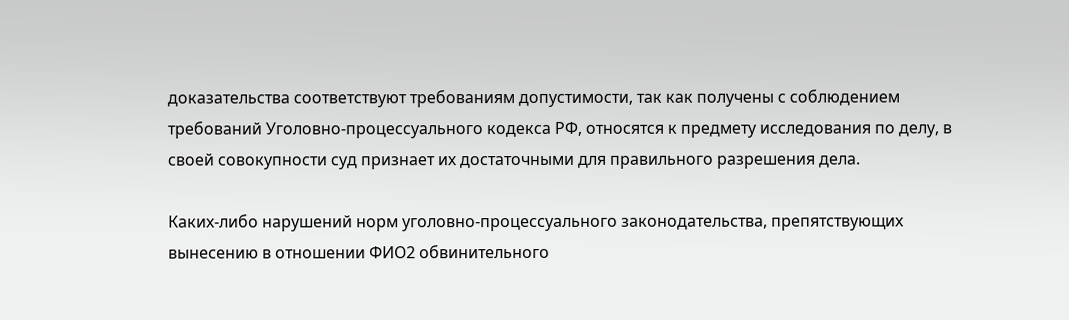доказательства соответствуют требованиям допустимости, так как получены с соблюдением требований Уголовно-процессуального кодекса РФ, относятся к предмету исследования по делу, в своей совокупности суд признает их достаточными для правильного разрешения дела.

Каких-либо нарушений норм уголовно-процессуального законодательства, препятствующих вынесению в отношении ФИО2 обвинительного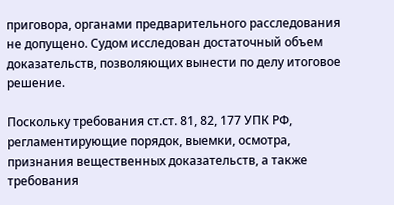приговора, органами предварительного расследования не допущено. Судом исследован достаточный объем доказательств, позволяющих вынести по делу итоговое решение.

Поскольку требования ст.ст. 81, 82, 177 УПК РФ, регламентирующие порядок, выемки, осмотра, признания вещественных доказательств, а также требования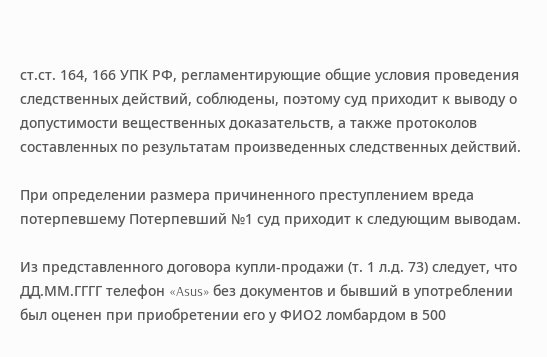ст.ст. 164, 166 УПК РФ, регламентирующие общие условия проведения следственных действий, соблюдены, поэтому суд приходит к выводу о допустимости вещественных доказательств, а также протоколов составленных по результатам произведенных следственных действий.

При определении размера причиненного преступлением вреда потерпевшему Потерпевший №1 суд приходит к следующим выводам.

Из представленного договора купли-продажи (т. 1 л.д. 73) следует, что ДД.ММ.ГГГГ телефон «Asus» без документов и бывший в употреблении был оценен при приобретении его у ФИО2 ломбардом в 500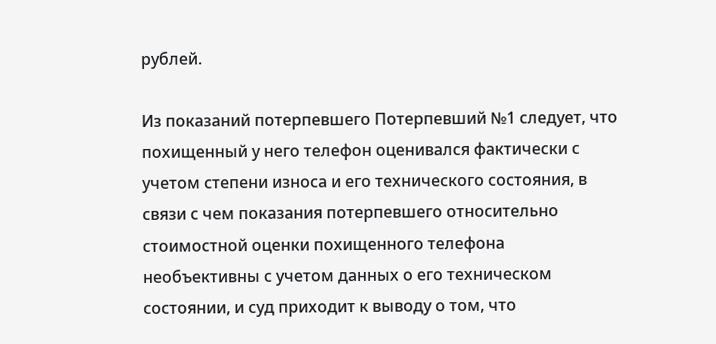рублей.

Из показаний потерпевшего Потерпевший №1 следует, что похищенный у него телефон оценивался фактически с учетом степени износа и его технического состояния, в связи с чем показания потерпевшего относительно стоимостной оценки похищенного телефона необъективны с учетом данных о его техническом состоянии, и суд приходит к выводу о том, что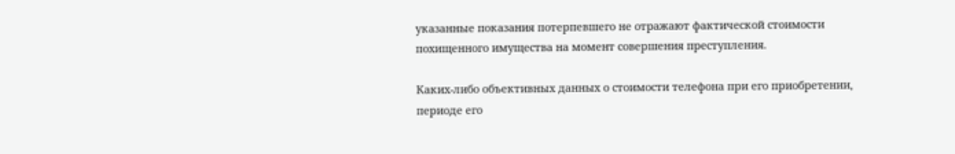указанные показания потерпевшего не отражают фактической стоимости похищенного имущества на момент совершения преступления.

Каких-либо объективных данных о стоимости телефона при его приобретении, периоде его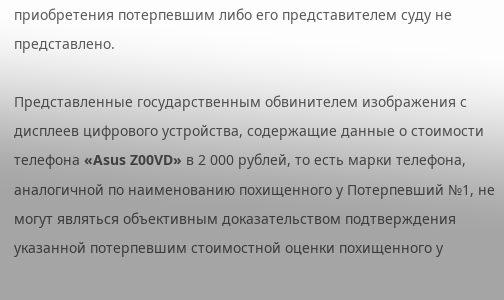приобретения потерпевшим либо его представителем суду не представлено.

Представленные государственным обвинителем изображения с дисплеев цифрового устройства, содержащие данные о стоимости телефона «Asus Z00VD» в 2 000 рублей, то есть марки телефона, аналогичной по наименованию похищенного у Потерпевший №1, не могут являться объективным доказательством подтверждения указанной потерпевшим стоимостной оценки похищенного у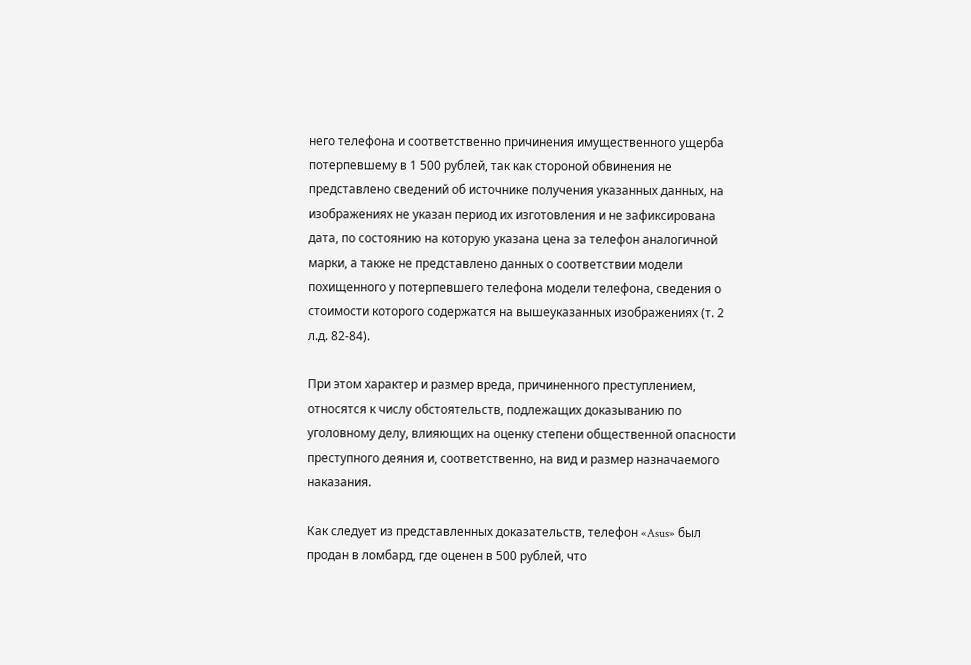него телефона и соответственно причинения имущественного ущерба потерпевшему в 1 500 рублей, так как стороной обвинения не представлено сведений об источнике получения указанных данных, на изображениях не указан период их изготовления и не зафиксирована дата, по состоянию на которую указана цена за телефон аналогичной марки, а также не представлено данных о соответствии модели похищенного у потерпевшего телефона модели телефона, сведения о стоимости которого содержатся на вышеуказанных изображениях (т. 2 л.д. 82-84).

При этом характер и размер вреда, причиненного преступлением, относятся к числу обстоятельств, подлежащих доказыванию по уголовному делу, влияющих на оценку степени общественной опасности преступного деяния и, соответственно, на вид и размер назначаемого наказания.

Как следует из представленных доказательств, телефон «Asus» был продан в ломбард, где оценен в 500 рублей, что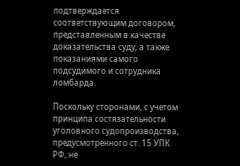подтверждается соответствующим договором, представленным в качестве доказательства суду, а также показаниями самого подсудимого и сотрудника ломбарда.

Поскольку сторонами, с учетом принципа состязательности уголовного судопроизводства, предусмотренного ст. 15 УПК РФ, не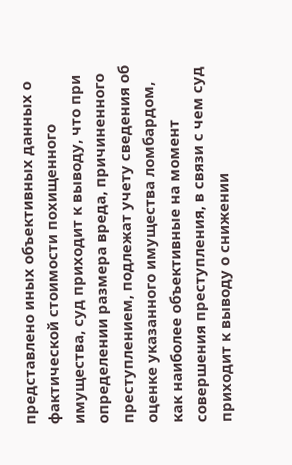представлено иных объективных данных о фактической стоимости похищенного имущества, суд приходит к выводу, что при определении размера вреда, причиненного преступлением, подлежат учету сведения об оценке указанного имущества ломбардом, как наиболее объективные на момент совершения преступления, в связи с чем суд приходит к выводу о снижении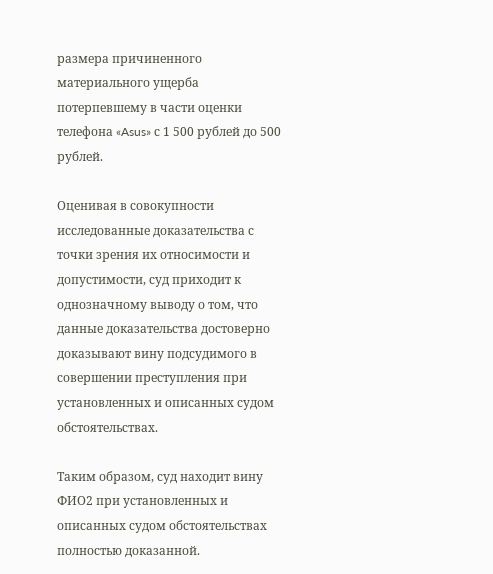размера причиненного материального ущерба потерпевшему в части оценки телефона «Asus» с 1 500 рублей до 500 рублей.

Оценивая в совокупности исследованные доказательства с точки зрения их относимости и допустимости, суд приходит к однозначному выводу о том, что данные доказательства достоверно доказывают вину подсудимого в совершении преступления при установленных и описанных судом обстоятельствах.

Таким образом, суд находит вину ФИО2 при установленных и описанных судом обстоятельствах полностью доказанной.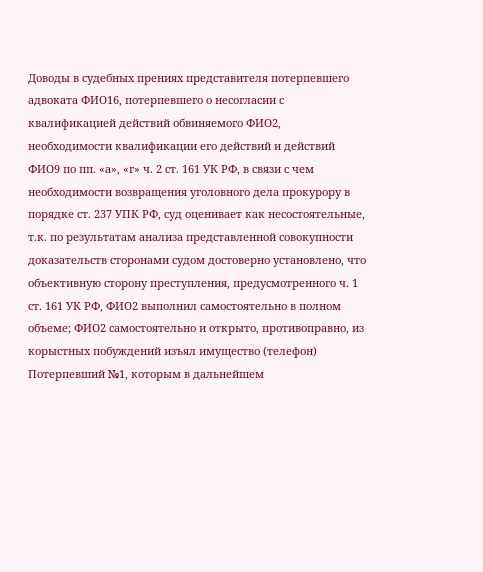Доводы в судебных прениях представителя потерпевшего адвоката ФИО16, потерпевшего о несогласии с квалификацией действий обвиняемого ФИО2, необходимости квалификации его действий и действий ФИО9 по пп. «а», «г» ч. 2 ст. 161 УК РФ, в связи с чем необходимости возвращения уголовного дела прокурору в порядке ст. 237 УПК РФ, суд оценивает как несостоятельные, т.к. по результатам анализа представленной совокупности доказательств сторонами судом достоверно установлено, что объективную сторону преступления, предусмотренного ч. 1 ст. 161 УК РФ, ФИО2 выполнил самостоятельно в полном объеме; ФИО2 самостоятельно и открыто, противоправно, из корыстных побуждений изъял имущество (телефон) Потерпевший №1, которым в дальнейшем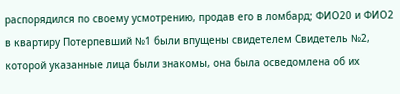распорядился по своему усмотрению, продав его в ломбард; ФИО20 и ФИО2 в квартиру Потерпевший №1 были впущены свидетелем Свидетель №2, которой указанные лица были знакомы, она была осведомлена об их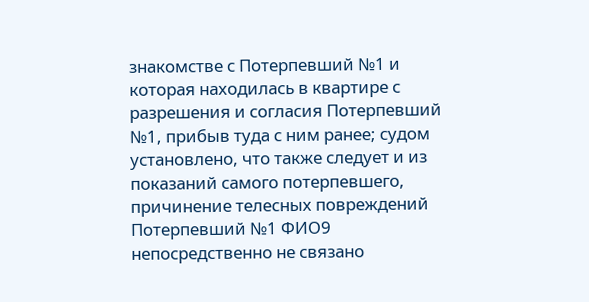знакомстве с Потерпевший №1 и которая находилась в квартире с разрешения и согласия Потерпевший №1, прибыв туда с ним ранее; судом установлено, что также следует и из показаний самого потерпевшего, причинение телесных повреждений Потерпевший №1 ФИО9 непосредственно не связано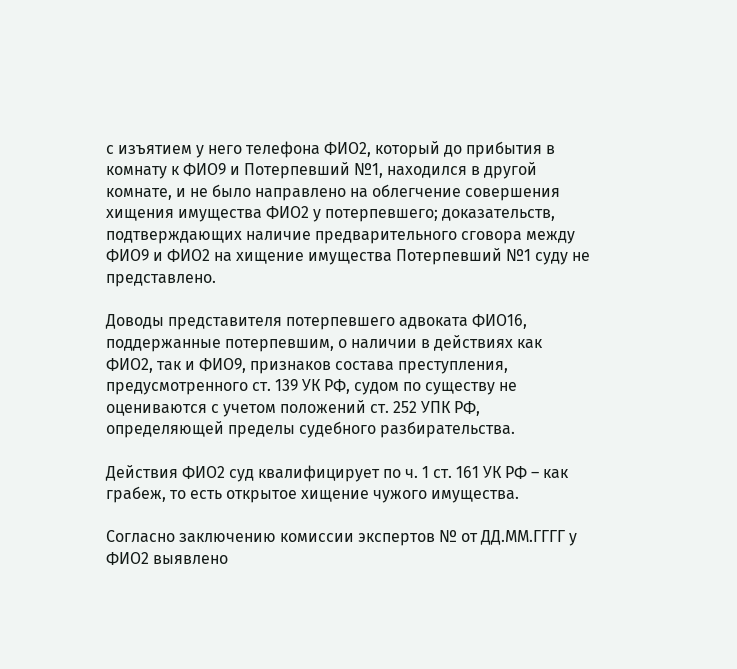с изъятием у него телефона ФИО2, который до прибытия в комнату к ФИО9 и Потерпевший №1, находился в другой комнате, и не было направлено на облегчение совершения хищения имущества ФИО2 у потерпевшего; доказательств, подтверждающих наличие предварительного сговора между ФИО9 и ФИО2 на хищение имущества Потерпевший №1 суду не представлено.

Доводы представителя потерпевшего адвоката ФИО16, поддержанные потерпевшим, о наличии в действиях как ФИО2, так и ФИО9, признаков состава преступления, предусмотренного ст. 139 УК РФ, судом по существу не оцениваются с учетом положений ст. 252 УПК РФ, определяющей пределы судебного разбирательства.

Действия ФИО2 суд квалифицирует по ч. 1 ст. 161 УК РФ – как грабеж, то есть открытое хищение чужого имущества.

Согласно заключению комиссии экспертов № от ДД.ММ.ГГГГ у ФИО2 выявлено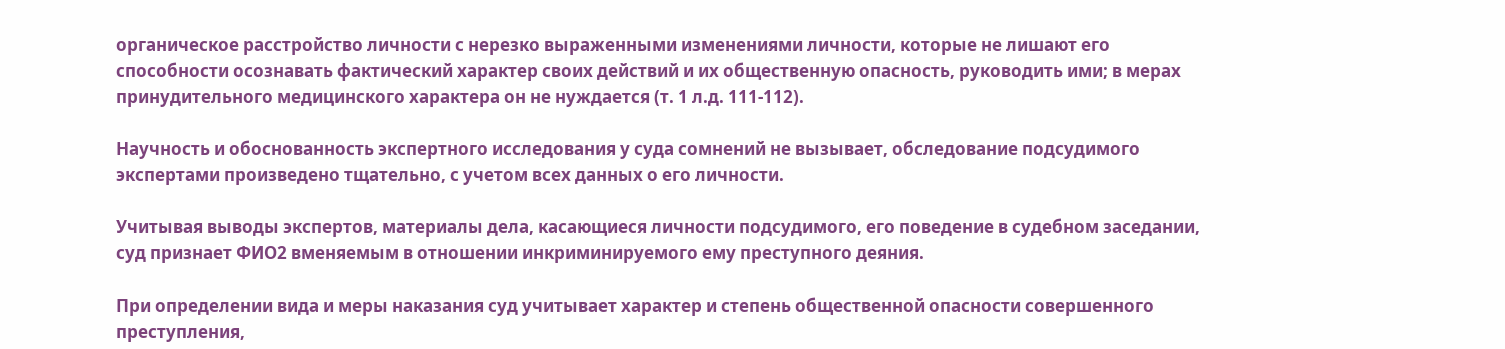органическое расстройство личности с нерезко выраженными изменениями личности, которые не лишают его способности осознавать фактический характер своих действий и их общественную опасность, руководить ими; в мерах принудительного медицинского характера он не нуждается (т. 1 л.д. 111-112).

Научность и обоснованность экспертного исследования у суда сомнений не вызывает, обследование подсудимого экспертами произведено тщательно, с учетом всех данных о его личности.

Учитывая выводы экспертов, материалы дела, касающиеся личности подсудимого, его поведение в судебном заседании, суд признает ФИО2 вменяемым в отношении инкриминируемого ему преступного деяния.

При определении вида и меры наказания суд учитывает характер и степень общественной опасности совершенного преступления,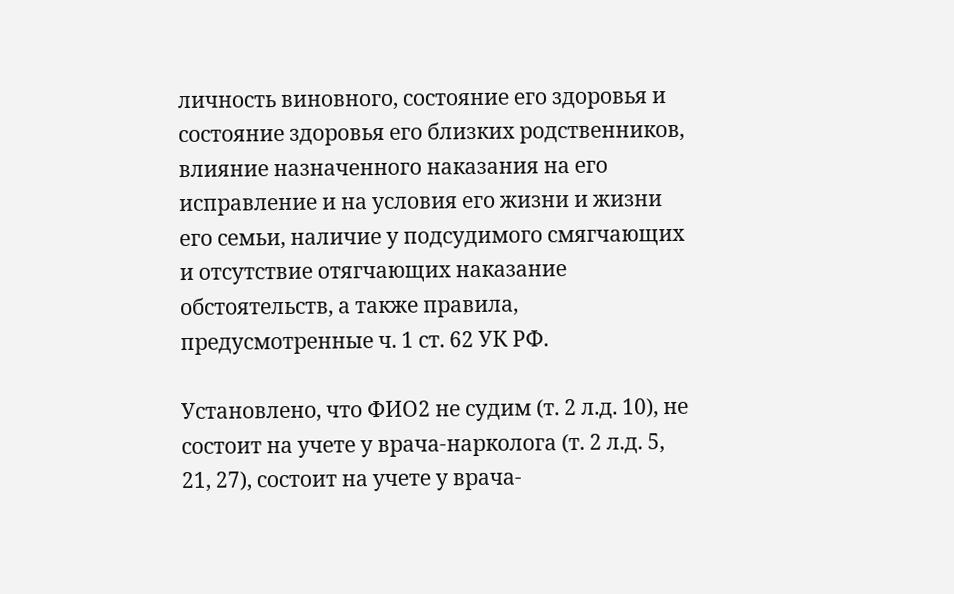личность виновного, состояние его здоровья и состояние здоровья его близких родственников, влияние назначенного наказания на его исправление и на условия его жизни и жизни его семьи, наличие у подсудимого смягчающих и отсутствие отягчающих наказание обстоятельств, а также правила, предусмотренные ч. 1 ст. 62 УК РФ.

Установлено, что ФИО2 не судим (т. 2 л.д. 10), не состоит на учете у врача-нарколога (т. 2 л.д. 5, 21, 27), состоит на учете у врача-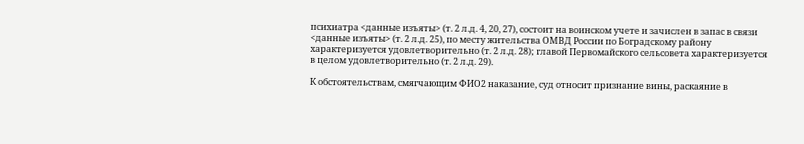психиатра <данные изъяты> (т. 2 л.д. 4, 20, 27), состоит на воинском учете и зачислен в запас в связи <данные изъяты> (т. 2 л.д. 25), по месту жительства ОМВД России по Боградскому району характеризуется удовлетворительно (т. 2 л.д. 28); главой Первомайского сельсовета характеризуется в целом удовлетворительно (т. 2 л.д. 29).

К обстоятельствам, смягчающим ФИО2 наказание, суд относит признание вины, раскаяние в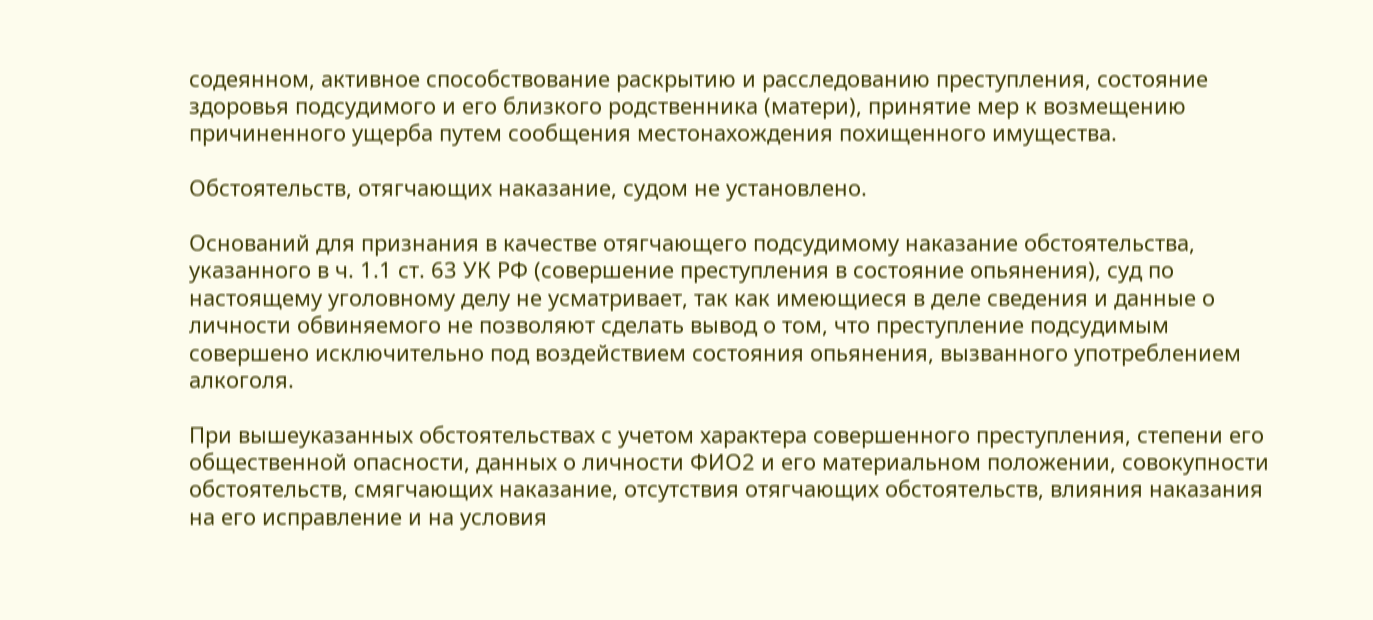содеянном, активное способствование раскрытию и расследованию преступления, состояние здоровья подсудимого и его близкого родственника (матери), принятие мер к возмещению причиненного ущерба путем сообщения местонахождения похищенного имущества.

Обстоятельств, отягчающих наказание, судом не установлено.

Оснований для признания в качестве отягчающего подсудимому наказание обстоятельства, указанного в ч. 1.1 ст. 63 УК РФ (совершение преступления в состояние опьянения), суд по настоящему уголовному делу не усматривает, так как имеющиеся в деле сведения и данные о личности обвиняемого не позволяют сделать вывод о том, что преступление подсудимым совершено исключительно под воздействием состояния опьянения, вызванного употреблением алкоголя.

При вышеуказанных обстоятельствах с учетом характера совершенного преступления, степени его общественной опасности, данных о личности ФИО2 и его материальном положении, совокупности обстоятельств, смягчающих наказание, отсутствия отягчающих обстоятельств, влияния наказания на его исправление и на условия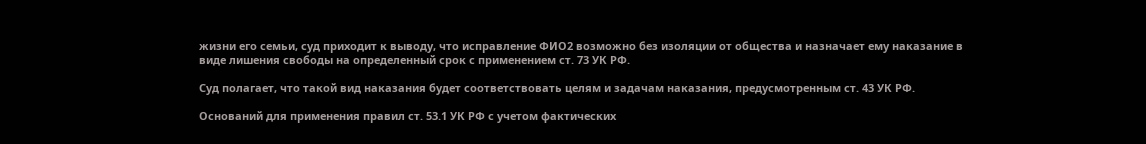жизни его семьи, суд приходит к выводу, что исправление ФИО2 возможно без изоляции от общества и назначает ему наказание в виде лишения свободы на определенный срок с применением ст. 73 УК РФ.

Суд полагает, что такой вид наказания будет соответствовать целям и задачам наказания, предусмотренным ст. 43 УК РФ.

Оснований для применения правил ст. 53.1 УК РФ с учетом фактических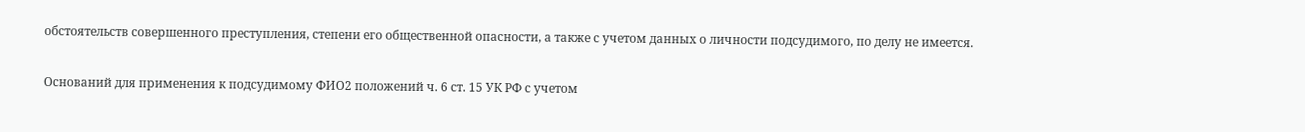обстоятельств совершенного преступления, степени его общественной опасности, а также с учетом данных о личности подсудимого, по делу не имеется.

Оснований для применения к подсудимому ФИО2 положений ч. 6 ст. 15 УК РФ с учетом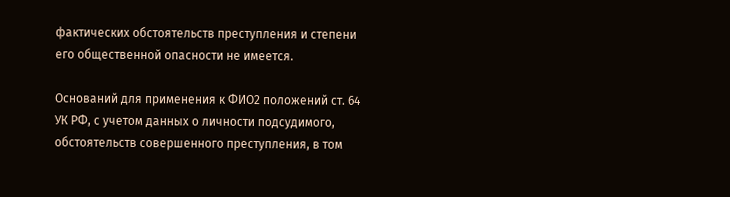фактических обстоятельств преступления и степени его общественной опасности не имеется.

Оснований для применения к ФИО2 положений ст. 64 УК РФ, с учетом данных о личности подсудимого, обстоятельств совершенного преступления, в том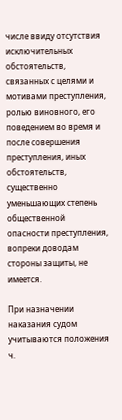числе ввиду отсутствия исключительных обстоятельств, связанных с целями и мотивами преступления, ролью виновного, его поведением во время и после совершения преступления, иных обстоятельств, существенно уменьшающих степень общественной опасности преступления, вопреки доводам стороны защиты, не имеется.

При назначении наказания судом учитываются положения ч.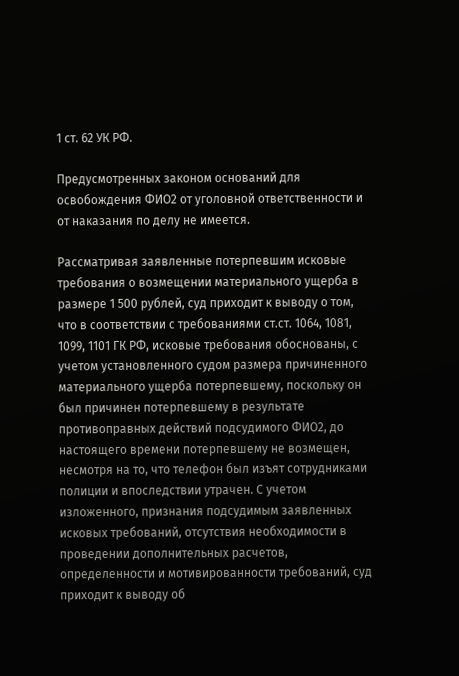1 ст. 62 УК РФ.

Предусмотренных законом оснований для освобождения ФИО2 от уголовной ответственности и от наказания по делу не имеется.

Рассматривая заявленные потерпевшим исковые требования о возмещении материального ущерба в размере 1 500 рублей, суд приходит к выводу о том, что в соответствии с требованиями ст.ст. 1064, 1081, 1099, 1101 ГК РФ, исковые требования обоснованы, с учетом установленного судом размера причиненного материального ущерба потерпевшему, поскольку он был причинен потерпевшему в результате противоправных действий подсудимого ФИО2, до настоящего времени потерпевшему не возмещен, несмотря на то, что телефон был изъят сотрудниками полиции и впоследствии утрачен. С учетом изложенного, признания подсудимым заявленных исковых требований, отсутствия необходимости в проведении дополнительных расчетов, определенности и мотивированности требований, суд приходит к выводу об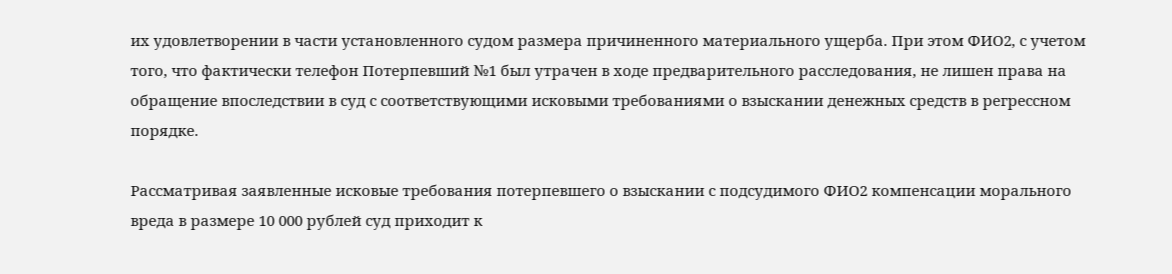их удовлетворении в части установленного судом размера причиненного материального ущерба. При этом ФИО2, с учетом того, что фактически телефон Потерпевший №1 был утрачен в ходе предварительного расследования, не лишен права на обращение впоследствии в суд с соответствующими исковыми требованиями о взыскании денежных средств в регрессном порядке.

Рассматривая заявленные исковые требования потерпевшего о взыскании с подсудимого ФИО2 компенсации морального вреда в размере 10 000 рублей суд приходит к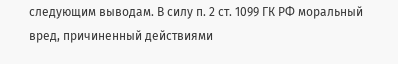следующим выводам. В силу п. 2 ст. 1099 ГК РФ моральный вред, причиненный действиями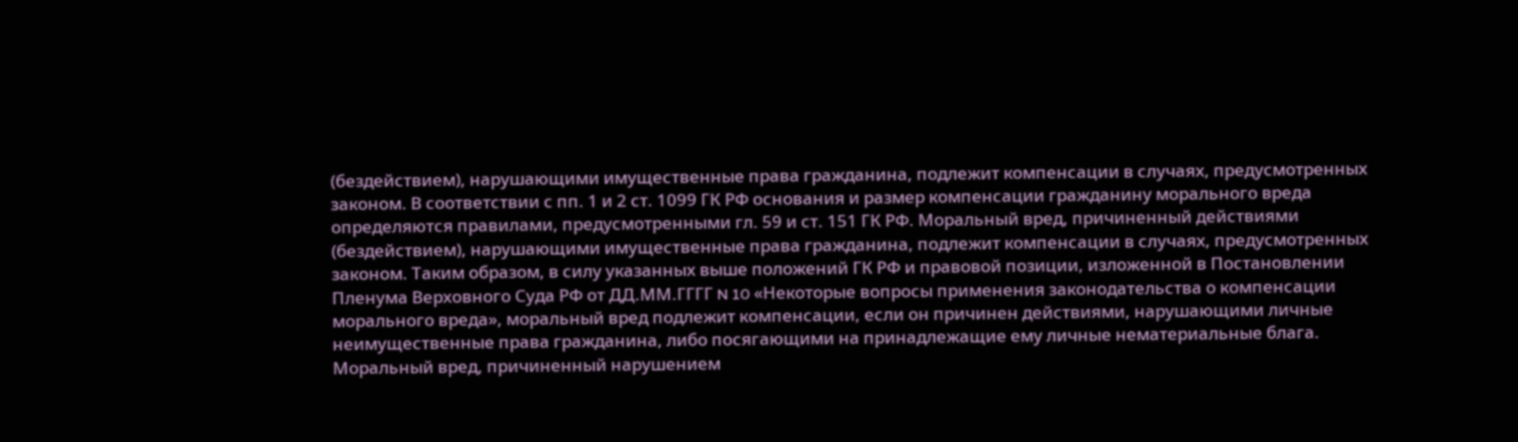(бездействием), нарушающими имущественные права гражданина, подлежит компенсации в случаях, предусмотренных законом. В соответствии с пп. 1 и 2 ст. 1099 ГК РФ основания и размер компенсации гражданину морального вреда определяются правилами, предусмотренными гл. 59 и ст. 151 ГК РФ. Моральный вред, причиненный действиями (бездействием), нарушающими имущественные права гражданина, подлежит компенсации в случаях, предусмотренных законом. Таким образом, в силу указанных выше положений ГК РФ и правовой позиции, изложенной в Постановлении Пленума Верховного Суда РФ от ДД.ММ.ГГГГ N 10 «Некоторые вопросы применения законодательства о компенсации морального вреда», моральный вред подлежит компенсации, если он причинен действиями, нарушающими личные неимущественные права гражданина, либо посягающими на принадлежащие ему личные нематериальные блага. Моральный вред, причиненный нарушением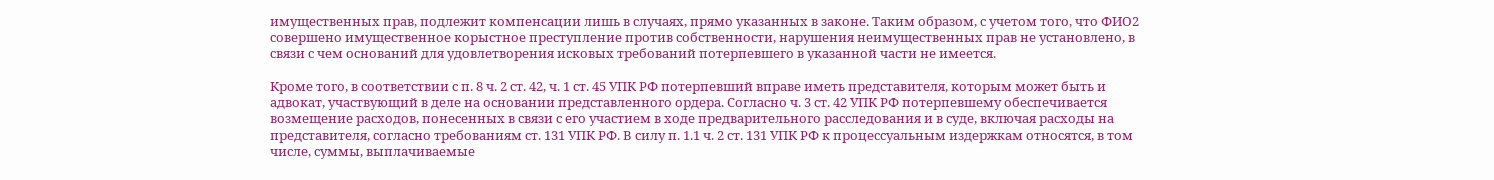имущественных прав, подлежит компенсации лишь в случаях, прямо указанных в законе. Таким образом, с учетом того, что ФИО2 совершено имущественное корыстное преступление против собственности, нарушения неимущественных прав не установлено, в связи с чем оснований для удовлетворения исковых требований потерпевшего в указанной части не имеется.

Кроме того, в соответствии с п. 8 ч. 2 ст. 42, ч. 1 ст. 45 УПК РФ потерпевший вправе иметь представителя, которым может быть и адвокат, участвующий в деле на основании представленного ордера. Согласно ч. 3 ст. 42 УПК РФ потерпевшему обеспечивается возмещение расходов, понесенных в связи с его участием в ходе предварительного расследования и в суде, включая расходы на представителя, согласно требованиям ст. 131 УПК РФ. В силу п. 1.1 ч. 2 ст. 131 УПК РФ к процессуальным издержкам относятся, в том числе, суммы, выплачиваемые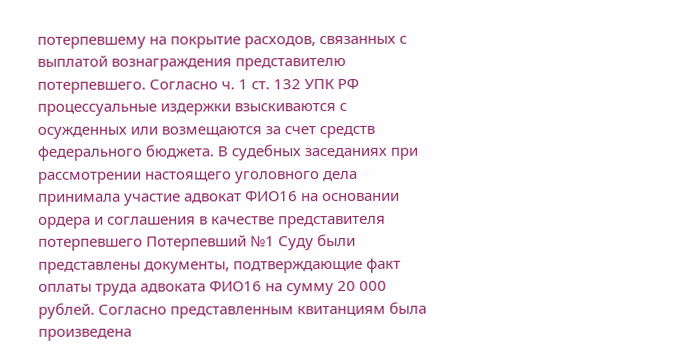потерпевшему на покрытие расходов, связанных с выплатой вознаграждения представителю потерпевшего. Согласно ч. 1 ст. 132 УПК РФ процессуальные издержки взыскиваются с осужденных или возмещаются за счет средств федерального бюджета. В судебных заседаниях при рассмотрении настоящего уголовного дела принимала участие адвокат ФИО16 на основании ордера и соглашения в качестве представителя потерпевшего Потерпевший №1 Суду были представлены документы, подтверждающие факт оплаты труда адвоката ФИО16 на сумму 20 000 рублей. Согласно представленным квитанциям была произведена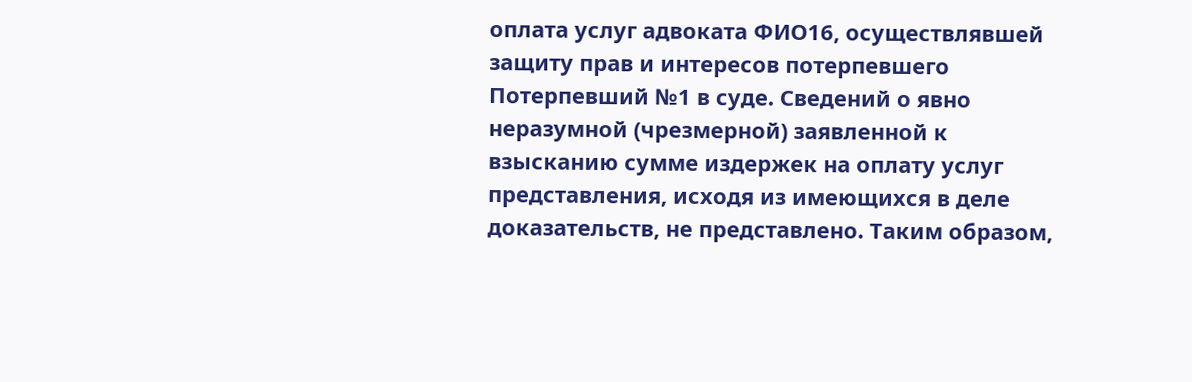оплата услуг адвоката ФИО16, осуществлявшей защиту прав и интересов потерпевшего Потерпевший №1 в суде. Сведений о явно неразумной (чрезмерной) заявленной к взысканию сумме издержек на оплату услуг представления, исходя из имеющихся в деле доказательств, не представлено. Таким образом,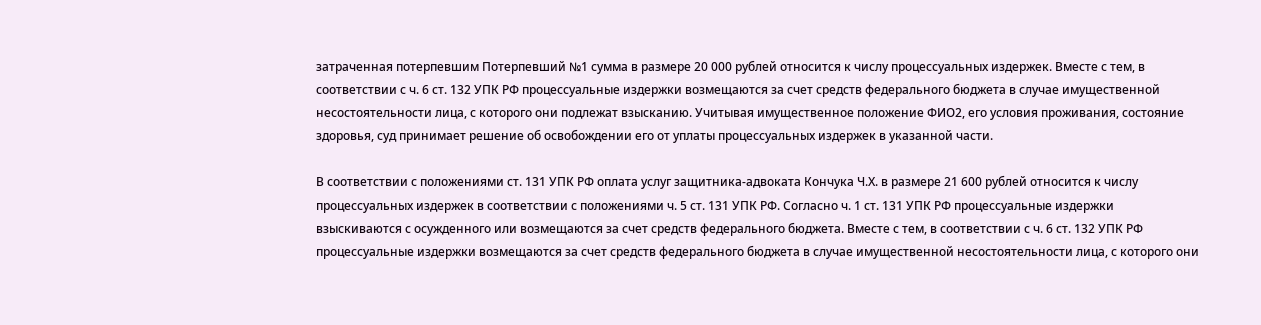затраченная потерпевшим Потерпевший №1 сумма в размере 20 000 рублей относится к числу процессуальных издержек. Вместе с тем, в соответствии с ч. 6 ст. 132 УПК РФ процессуальные издержки возмещаются за счет средств федерального бюджета в случае имущественной несостоятельности лица, с которого они подлежат взысканию. Учитывая имущественное положение ФИО2, его условия проживания, состояние здоровья, суд принимает решение об освобождении его от уплаты процессуальных издержек в указанной части.

В соответствии с положениями ст. 131 УПК РФ оплата услуг защитника-адвоката Кончука Ч.Х. в размере 21 600 рублей относится к числу процессуальных издержек в соответствии с положениями ч. 5 ст. 131 УПК РФ. Согласно ч. 1 ст. 131 УПК РФ процессуальные издержки взыскиваются с осужденного или возмещаются за счет средств федерального бюджета. Вместе с тем, в соответствии с ч. 6 ст. 132 УПК РФ процессуальные издержки возмещаются за счет средств федерального бюджета в случае имущественной несостоятельности лица, с которого они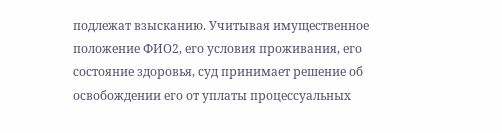подлежат взысканию. Учитывая имущественное положение ФИО2, его условия проживания, его состояние здоровья, суд принимает решение об освобождении его от уплаты процессуальных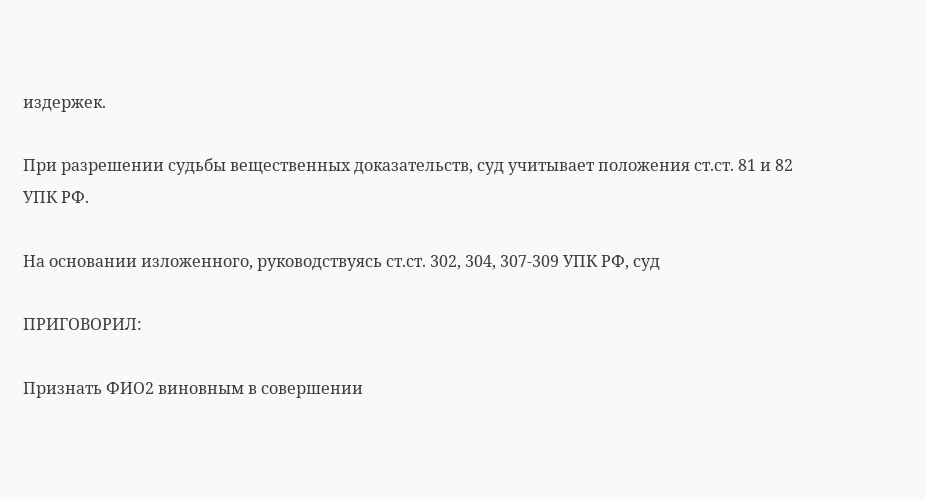издержек.

При разрешении судьбы вещественных доказательств, суд учитывает положения ст.ст. 81 и 82 УПК РФ.

На основании изложенного, руководствуясь ст.ст. 302, 304, 307-309 УПК РФ, суд

ПРИГОВОРИЛ:

Признать ФИО2 виновным в совершении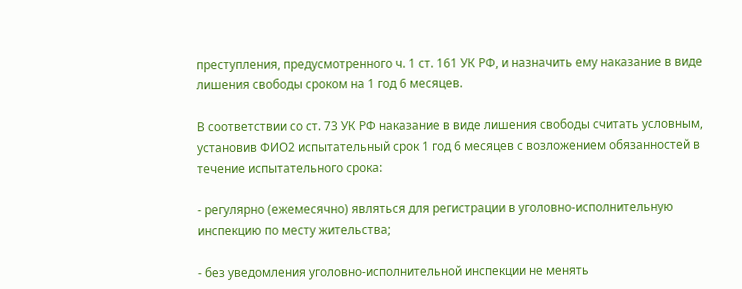преступления, предусмотренного ч. 1 ст. 161 УК РФ, и назначить ему наказание в виде лишения свободы сроком на 1 год 6 месяцев.

В соответствии со ст. 73 УК РФ наказание в виде лишения свободы считать условным, установив ФИО2 испытательный срок 1 год 6 месяцев с возложением обязанностей в течение испытательного срока:

- регулярно (ежемесячно) являться для регистрации в уголовно-исполнительную инспекцию по месту жительства;

- без уведомления уголовно-исполнительной инспекции не менять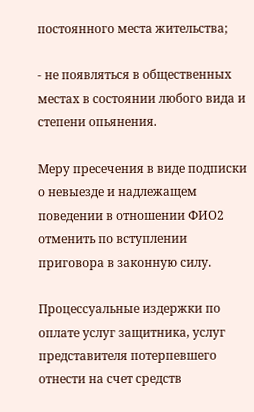постоянного места жительства;

- не появляться в общественных местах в состоянии любого вида и степени опьянения.

Меру пресечения в виде подписки о невыезде и надлежащем поведении в отношении ФИО2 отменить по вступлении приговора в законную силу.

Процессуальные издержки по оплате услуг защитника, услуг представителя потерпевшего отнести на счет средств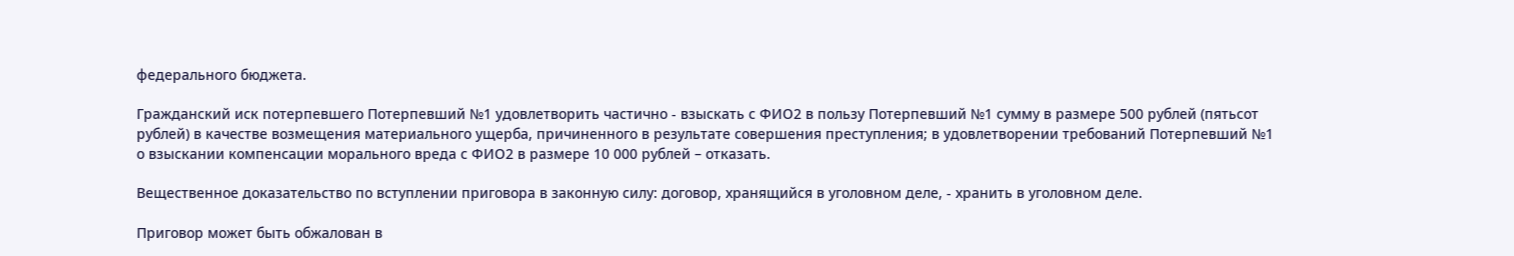федерального бюджета.

Гражданский иск потерпевшего Потерпевший №1 удовлетворить частично - взыскать с ФИО2 в пользу Потерпевший №1 сумму в размере 500 рублей (пятьсот рублей) в качестве возмещения материального ущерба, причиненного в результате совершения преступления; в удовлетворении требований Потерпевший №1 о взыскании компенсации морального вреда с ФИО2 в размере 10 000 рублей – отказать.

Вещественное доказательство по вступлении приговора в законную силу: договор, хранящийся в уголовном деле, - хранить в уголовном деле.

Приговор может быть обжалован в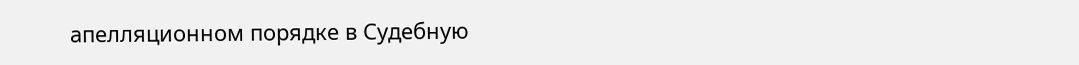апелляционном порядке в Судебную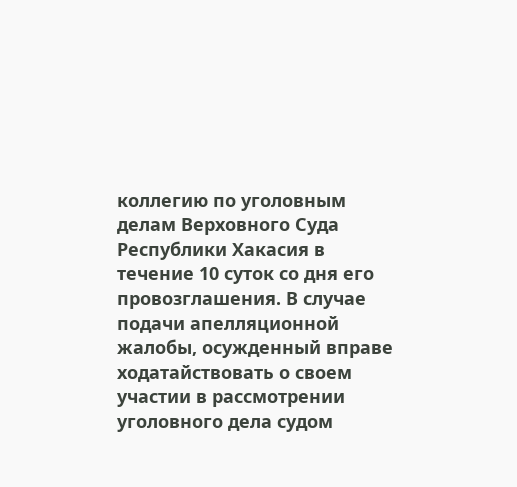коллегию по уголовным делам Верховного Суда Республики Хакасия в течение 10 суток со дня его провозглашения. В случае подачи апелляционной жалобы, осужденный вправе ходатайствовать о своем участии в рассмотрении уголовного дела судом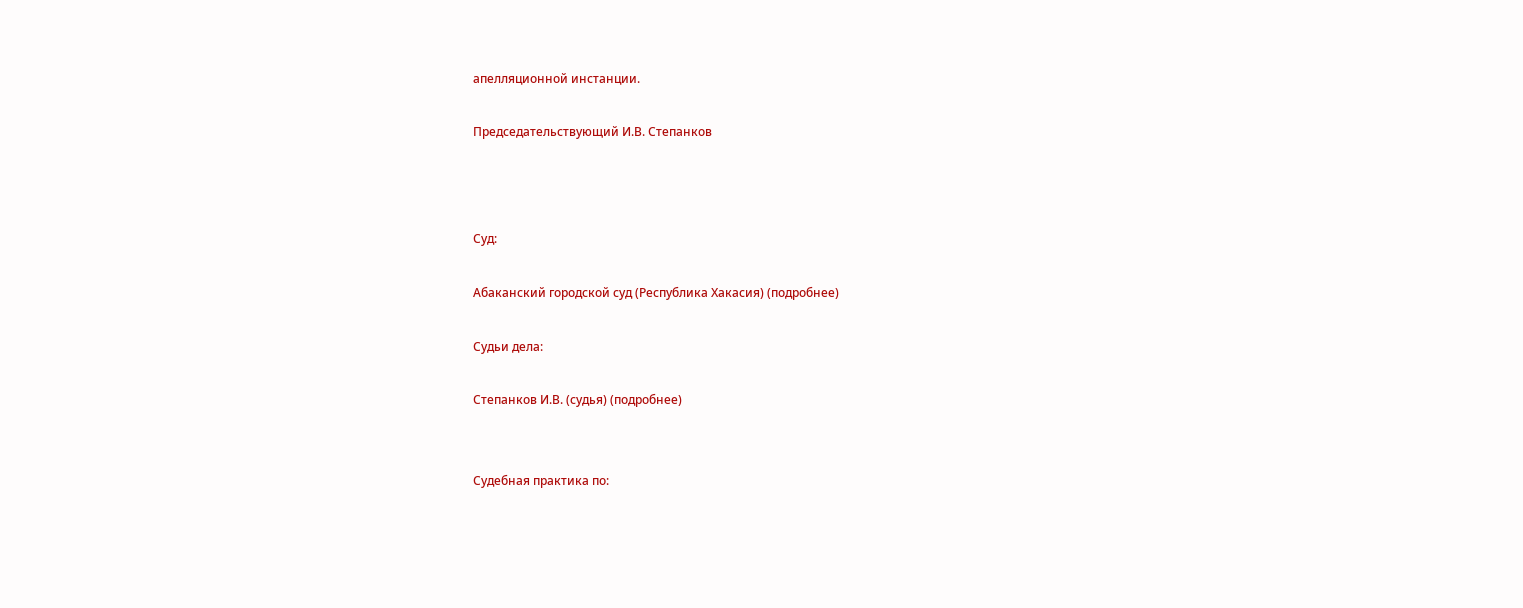апелляционной инстанции.

Председательствующий И.В. Степанков



Суд:

Абаканский городской суд (Республика Хакасия) (подробнее)

Судьи дела:

Степанков И.В. (судья) (подробнее)


Судебная практика по: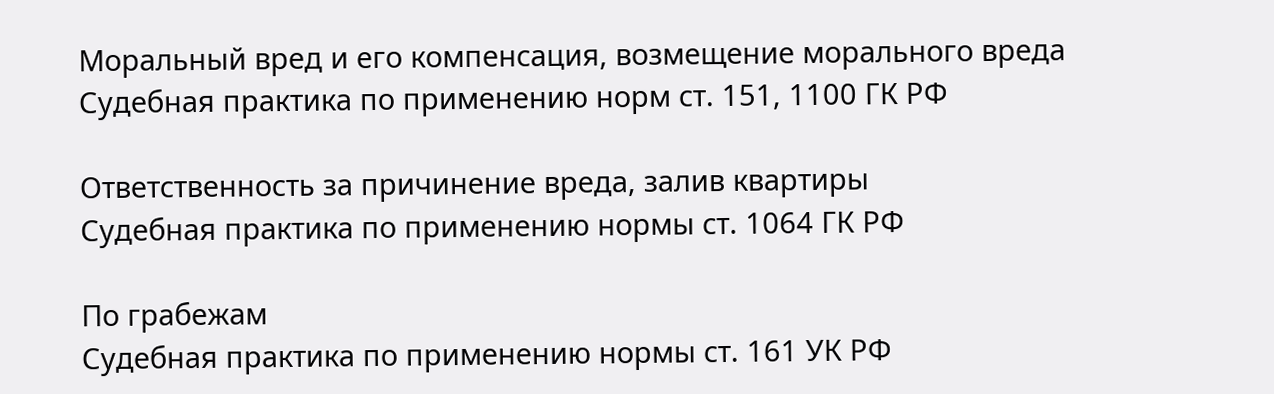Моральный вред и его компенсация, возмещение морального вреда
Судебная практика по применению норм ст. 151, 1100 ГК РФ

Ответственность за причинение вреда, залив квартиры
Судебная практика по применению нормы ст. 1064 ГК РФ

По грабежам
Судебная практика по применению нормы ст. 161 УК РФ